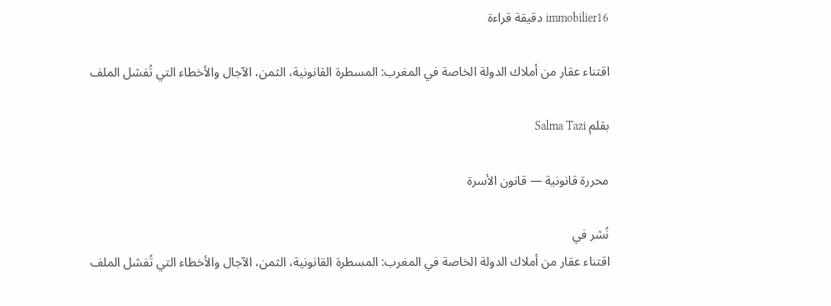immobilier16 دقيقة قراءة

اقتناء عقار من أملاك الدولة الخاصة في المغرب: المسطرة القانونية، الثمن، الآجال والأخطاء التي تُفشل الملف

بقلم Salma Tazi

محررة قانونية — قانون الأسرة

نُشر في
اقتناء عقار من أملاك الدولة الخاصة في المغرب: المسطرة القانونية، الثمن، الآجال والأخطاء التي تُفشل الملف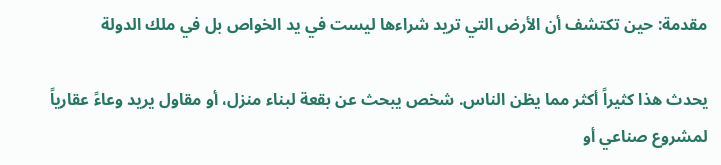مقدمة: حين تكتشف أن الأرض التي تريد شراءها ليست في يد الخواص بل في ملك الدولة

يحدث هذا كثيراً أكثر مما يظن الناس. شخص يبحث عن بقعة لبناء منزل، أو مقاول يريد وعاءً عقارياً لمشروع صناعي أو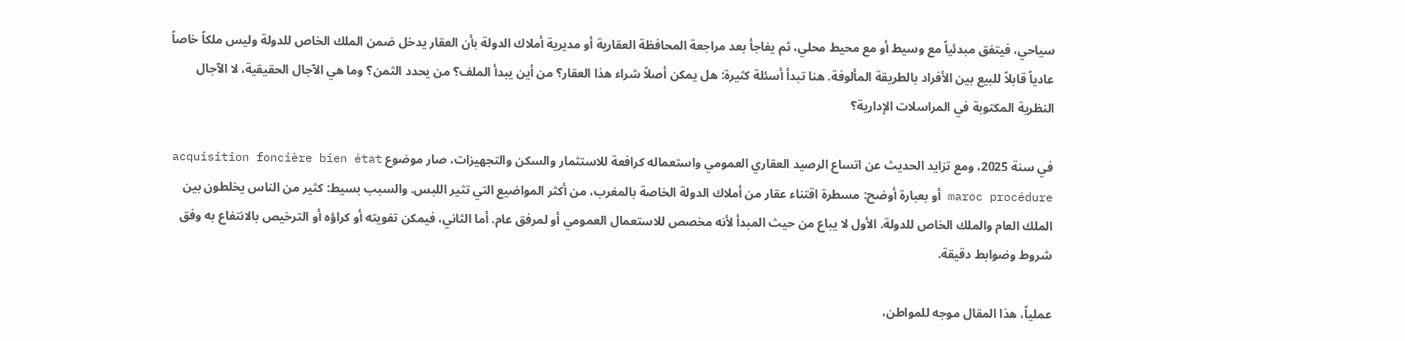سياحي، فيتفق مبدئياً مع وسيط أو مع محيط محلي، ثم يفاجأ بعد مراجعة المحافظة العقارية أو مديرية أملاك الدولة بأن العقار يدخل ضمن الملك الخاص للدولة وليس ملكاً خاصاً عادياً قابلاً للبيع بين الأفراد بالطريقة المألوفة. هنا تبدأ أسئلة كثيرة: هل يمكن أصلاً شراء هذا العقار؟ من أين يبدأ الملف؟ من يحدد الثمن؟ وما هي الآجال الحقيقية، لا الآجال النظرية المكتوبة في المراسلات الإدارية؟

في سنة 2025، ومع تزايد الحديث عن اتساع الرصيد العقاري العمومي واستعماله كرافعة للاستثمار والسكن والتجهيزات، صار موضوع acquisition foncière bien état maroc procédure أو بعبارة أوضح: مسطرة اقتناء عقار من أملاك الدولة الخاصة بالمغرب، من أكثر المواضيع التي تثير اللبس. والسبب بسيط: كثير من الناس يخلطون بين الملك العام والملك الخاص للدولة. الأول لا يباع من حيث المبدأ لأنه مخصص للاستعمال العمومي أو لمرفق عام. أما الثاني، فيمكن تفويته أو كراؤه أو الترخيص بالانتفاع به وفق شروط وضوابط دقيقة.

عملياً، هذا المقال موجه للمواطن،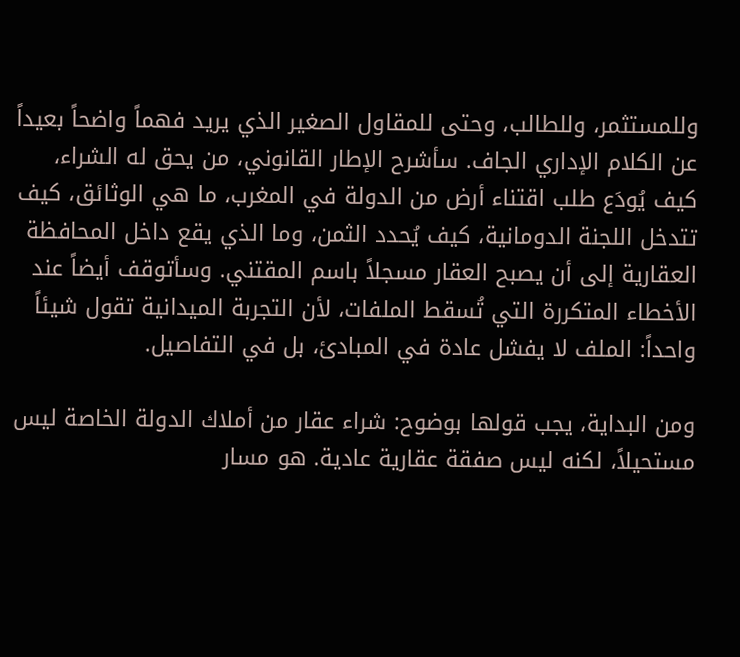وللمستثمر، وللطالب، وحتى للمقاول الصغير الذي يريد فهماً واضحاً بعيداً عن الكلام الإداري الجاف. سأشرح الإطار القانوني، من يحق له الشراء، كيف يُودَع طلب اقتناء أرض من الدولة في المغرب، ما هي الوثائق، كيف تتدخل اللجنة الدومانية، كيف يُحدد الثمن، وما الذي يقع داخل المحافظة العقارية إلى أن يصبح العقار مسجلاً باسم المقتني. وسأتوقف أيضاً عند الأخطاء المتكررة التي تُسقط الملفات، لأن التجربة الميدانية تقول شيئاً واحداً: الملف لا يفشل عادة في المبادئ، بل في التفاصيل.

ومن البداية، يجب قولها بوضوح: شراء عقار من أملاك الدولة الخاصة ليس مستحيلاً، لكنه ليس صفقة عقارية عادية. هو مسار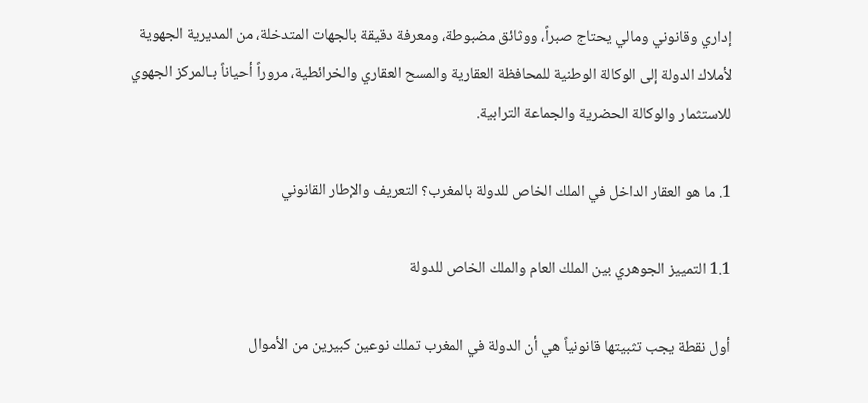إداري وقانوني ومالي يحتاج صبراً، ووثائق مضبوطة، ومعرفة دقيقة بالجهات المتدخلة، من المديرية الجهوية لأملاك الدولة إلى الوكالة الوطنية للمحافظة العقارية والمسح العقاري والخرائطية، مروراً أحياناً بـالمركز الجهوي للاستثمار والوكالة الحضرية والجماعة الترابية.

1. ما هو العقار الداخل في الملك الخاص للدولة بالمغرب؟ التعريف والإطار القانوني

1.1 التمييز الجوهري بين الملك العام والملك الخاص للدولة

أول نقطة يجب تثبيتها قانونياً هي أن الدولة في المغرب تملك نوعين كبيرين من الأموال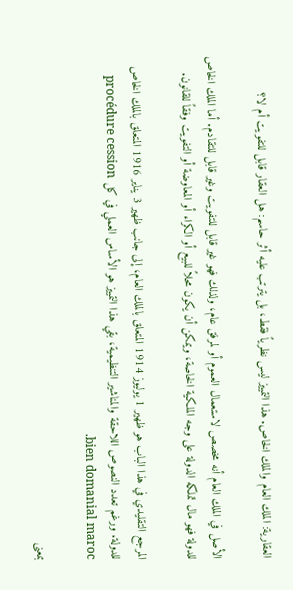العقارية: الملك العام والملك الخاص. هذا التمييز ليس نظرياً فقط، بل يترتب عليه أثر حاسم: هل العقار قابل للتفويت أم لا؟

الأصل في الملك العام أنه مخصص لاستعمال العموم أو لمرفق عام، ولذلك فهو غير قابل للتفويت وغير قابل للتقادم. أما الملك الخاص للدولة فهو مال تملكه الدولة على وجه الملكية الخاصة، ويمكن أن يكون محلاً للبيع أو الكراء أو المعاوضة أو التفويت وفقاً للقانون.

المرجع التقليدي في هذا الباب هو ظهير 1 يوليوز 1914 المتعلق بالملك العام، إلى جانب ظهير 3 يناير 1916 المتعلق بالملك الخاص للدولة. ورغم تعدد النصوص اللاحقة والمناشير التنظيمية، بقي هذا التمييز هو الأساس العملي في كل procédure cession bien domanial maroc.

بمعنى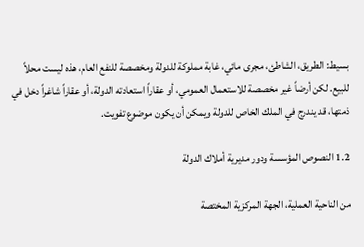بسيط: الطريق، الشاطئ، مجرى مائي، غابة مملوكة للدولة ومخصصة للنفع العام، هذه ليست محلاً للبيع. لكن أرضاً غير مخصصة للاستعمال العمومي، أو عقاراً استعادته الدولة، أو عقاراً شاغراً دخل في ذمتها، قد يندرج في الملك الخاص للدولة ويمكن أن يكون موضوع تفويت.

1.2 النصوص المؤسسة ودور مديرية أملاك الدولة

من الناحية العملية، الجهة المركزية المختصة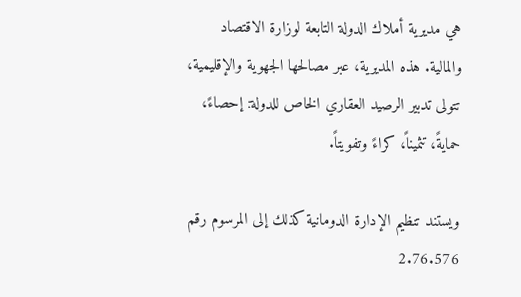هي مديرية أملاك الدولة التابعة لوزارة الاقتصاد والمالية. هذه المديرية، عبر مصالحها الجهوية والإقليمية، تتولى تدبير الرصيد العقاري الخاص للدولة: إحصاءً، حمايةً، تثميناً، كراءً وتفويتاً.

ويستند تنظيم الإدارة الدومانية كذلك إلى المرسوم رقم 2.76.576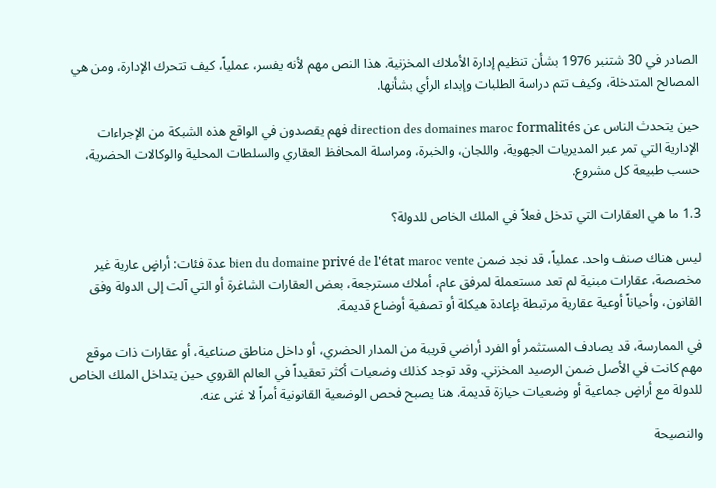الصادر في 30 شتنبر 1976 بشأن تنظيم إدارة الأملاك المخزنية. هذا النص مهم لأنه يفسر، عملياً، كيف تتحرك الإدارة، ومن هي المصالح المتدخلة، وكيف تتم دراسة الطلبات وإبداء الرأي بشأنها.

حين يتحدث الناس عن direction des domaines maroc formalités فهم يقصدون في الواقع هذه الشبكة من الإجراءات الإدارية التي تمر عبر المديريات الجهوية، واللجان، والخبرة، ومراسلة المحافظ العقاري والسلطات المحلية والوكالات الحضرية، حسب طبيعة كل مشروع.

1.3 ما هي العقارات التي تدخل فعلاً في الملك الخاص للدولة؟

ليس هناك صنف واحد. عملياً، قد نجد ضمن bien du domaine privé de l'état maroc vente عدة فئات: أراضٍ عارية غير مخصصة، عقارات مبنية لم تعد مستعملة لمرفق عام، أملاك مسترجعة، بعض العقارات الشاغرة أو التي آلت إلى الدولة وفق القانون، وأحياناً أوعية عقارية مرتبطة بإعادة هيكلة أو تصفية أوضاع قديمة.

في الممارسة، قد يصادف المستثمر أو الفرد أراضي قريبة من المدار الحضري، أو داخل مناطق صناعية، أو عقارات ذات موقع مهم كانت في الأصل ضمن الرصيد المخزني. وقد توجد كذلك وضعيات أكثر تعقيداً في العالم القروي حين يتداخل الملك الخاص للدولة مع أراضٍ جماعية أو وضعيات حيازة قديمة. هنا يصبح فحص الوضعية القانونية أمراً لا غنى عنه.

والنصيحة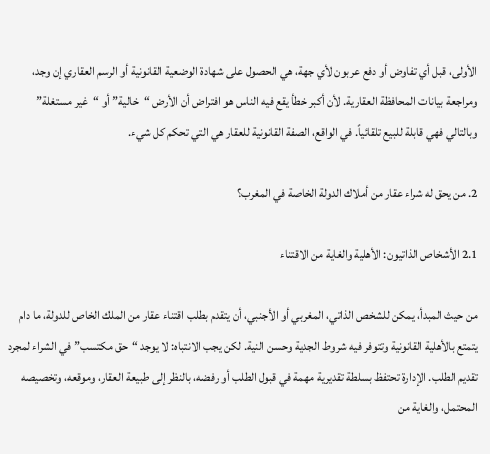الأولى، قبل أي تفاوض أو دفع عربون لأي جهة، هي الحصول على شهادة الوضعية القانونية أو الرسم العقاري إن وجد، ومراجعة بيانات المحافظة العقارية. لأن أكبر خطأ يقع فيه الناس هو افتراض أن الأرض “خالية” أو “غير مستغلة” وبالتالي فهي قابلة للبيع تلقائياً. في الواقع، الصفة القانونية للعقار هي التي تحكم كل شيء.

2. من يحق له شراء عقار من أملاك الدولة الخاصة في المغرب؟

2.1 الأشخاص الذاتيون: الأهلية والغاية من الاقتناء

من حيث المبدأ، يمكن للشخص الذاتي، المغربي أو الأجنبي، أن يتقدم بطلب اقتناء عقار من الملك الخاص للدولة، ما دام يتمتع بالأهلية القانونية وتتوفر فيه شروط الجدية وحسن النية. لكن يجب الانتباه: لا يوجد “حق مكتسب” في الشراء لمجرد تقديم الطلب. الإدارة تحتفظ بسلطة تقديرية مهمة في قبول الطلب أو رفضه، بالنظر إلى طبيعة العقار، وموقعه، وتخصيصه المحتمل، والغاية من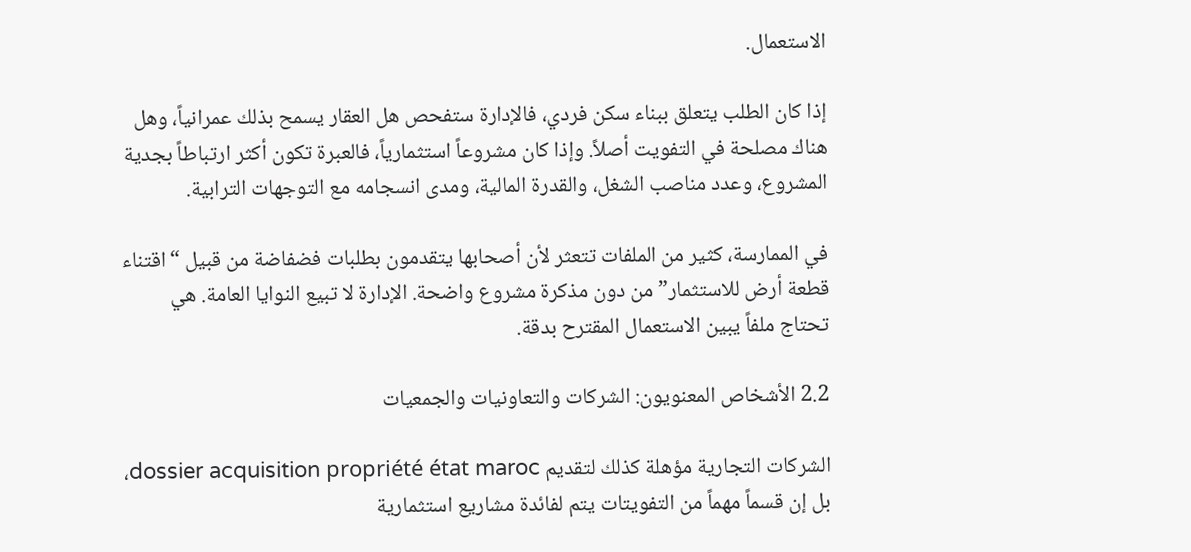الاستعمال.

إذا كان الطلب يتعلق ببناء سكن فردي، فالإدارة ستفحص هل العقار يسمح بذلك عمرانياً، وهل هناك مصلحة في التفويت أصلاً. وإذا كان مشروعاً استثمارياً، فالعبرة تكون أكثر ارتباطاً بجدية المشروع، وعدد مناصب الشغل، والقدرة المالية، ومدى انسجامه مع التوجهات الترابية.

في الممارسة، كثير من الملفات تتعثر لأن أصحابها يتقدمون بطلبات فضفاضة من قبيل “اقتناء قطعة أرض للاستثمار” من دون مذكرة مشروع واضحة. الإدارة لا تبيع النوايا العامة. هي تحتاج ملفاً يبين الاستعمال المقترح بدقة.

2.2 الأشخاص المعنويون: الشركات والتعاونيات والجمعيات

الشركات التجارية مؤهلة كذلك لتقديم dossier acquisition propriété état maroc، بل إن قسماً مهماً من التفويتات يتم لفائدة مشاريع استثمارية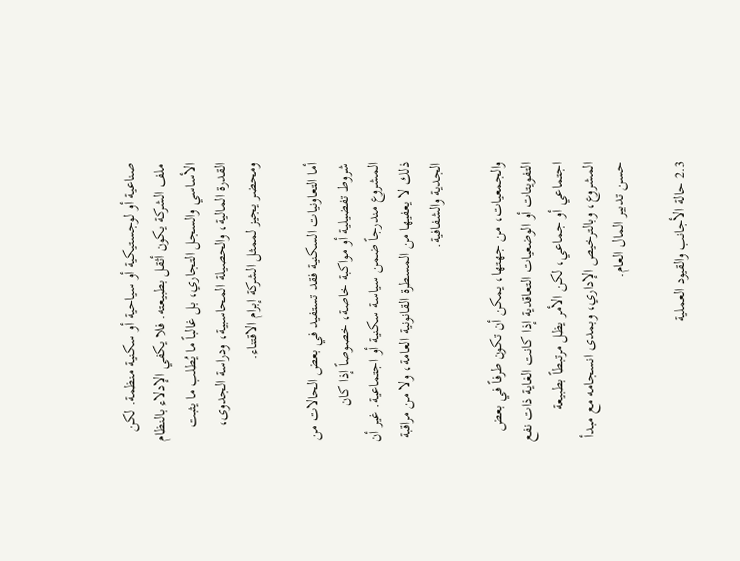صناعية أو لوجستيكية أو سياحية أو سكنية منظمة. لكن ملف الشركة يكون أثقل بطبيعته. فلا يكفي الإدلاء بالنظام الأساسي والسجل التجاري، بل غالباً ما يُطلب ما يثبت القدرة المالية، والحصيلة المحاسبية، ودراسة الجدوى، ومحضر يجيز لممثل الشركة إبرام الاقتناء.

أما التعاونيات السكنية فقد تستفيد في بعض الحالات من شروط تفضيلية أو مواكبة خاصة، خصوصاً إذا كان المشروع مندرجاً ضمن سياسة سكنية أو اجتماعية. غير أن ذلك لا يعفيها من المسطرة القانونية العامة، ولا من مراقبة الجدية والشفافية.

والجمعيات، من جهتها، يمكن أن تكون طرفاً في بعض التفويتات أو الوضعيات التعاقدية إذا كانت الغاية ذات نفع اجتماعي أو جماعي، لكن الأمر يظل مرتبطاً بطبيعة المشروع، وبالترخيص الإداري، وبمدى انسجامه مع مبدأ حسن تدبير المال العام.

2.3 حالة الأجانب والقيود العملية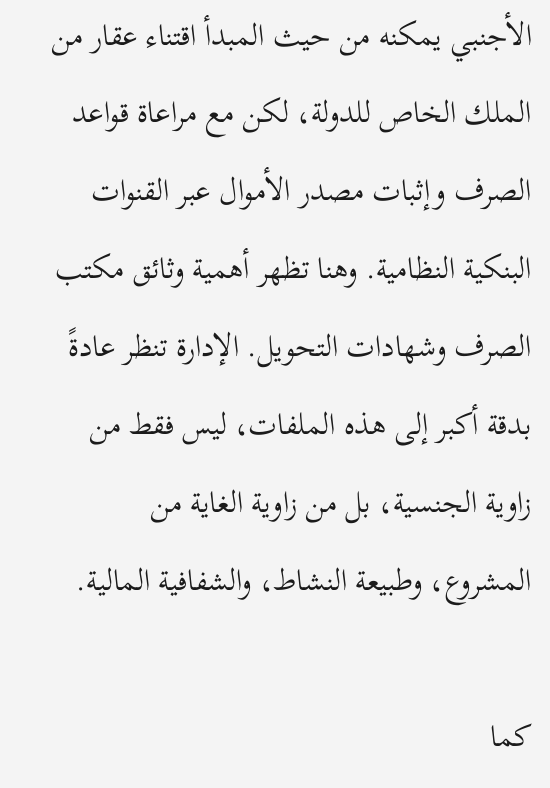الأجنبي يمكنه من حيث المبدأ اقتناء عقار من الملك الخاص للدولة، لكن مع مراعاة قواعد الصرف وإثبات مصدر الأموال عبر القنوات البنكية النظامية. وهنا تظهر أهمية وثائق مكتب الصرف وشهادات التحويل. الإدارة تنظر عادةً بدقة أكبر إلى هذه الملفات، ليس فقط من زاوية الجنسية، بل من زاوية الغاية من المشروع، وطبيعة النشاط، والشفافية المالية.

كما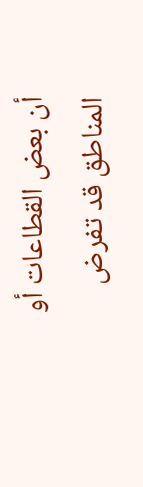أن بعض القطاعات أو المناطق قد تفرض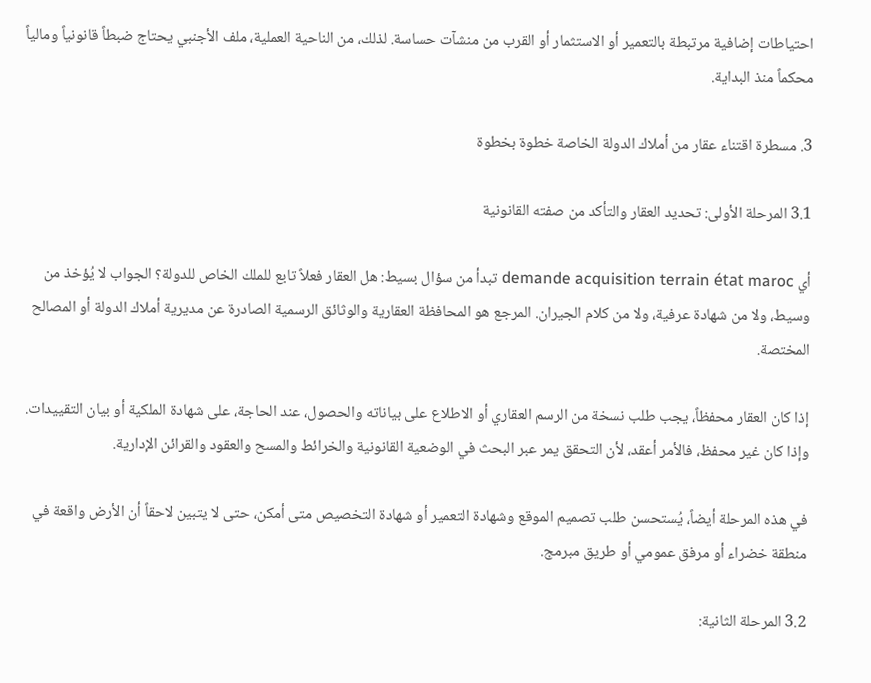احتياطات إضافية مرتبطة بالتعمير أو الاستثمار أو القرب من منشآت حساسة. لذلك، من الناحية العملية، ملف الأجنبي يحتاج ضبطاً قانونياً ومالياً محكماً منذ البداية.

3. مسطرة اقتناء عقار من أملاك الدولة الخاصة خطوة بخطوة

3.1 المرحلة الأولى: تحديد العقار والتأكد من صفته القانونية

أي demande acquisition terrain état maroc تبدأ من سؤال بسيط: هل العقار فعلاً تابع للملك الخاص للدولة؟ الجواب لا يُؤخذ من وسيط، ولا من شهادة عرفية، ولا من كلام الجيران. المرجع هو المحافظة العقارية والوثائق الرسمية الصادرة عن مديرية أملاك الدولة أو المصالح المختصة.

إذا كان العقار محفظاً، يجب طلب نسخة من الرسم العقاري أو الاطلاع على بياناته والحصول، عند الحاجة، على شهادة الملكية أو بيان التقييدات. وإذا كان غير محفظ، فالأمر أعقد، لأن التحقق يمر عبر البحث في الوضعية القانونية والخرائط والمسح والعقود والقرائن الإدارية.

في هذه المرحلة أيضاً، يُستحسن طلب تصميم الموقع وشهادة التعمير أو شهادة التخصيص متى أمكن، حتى لا يتبين لاحقاً أن الأرض واقعة في منطقة خضراء أو مرفق عمومي أو طريق مبرمج.

3.2 المرحلة الثانية: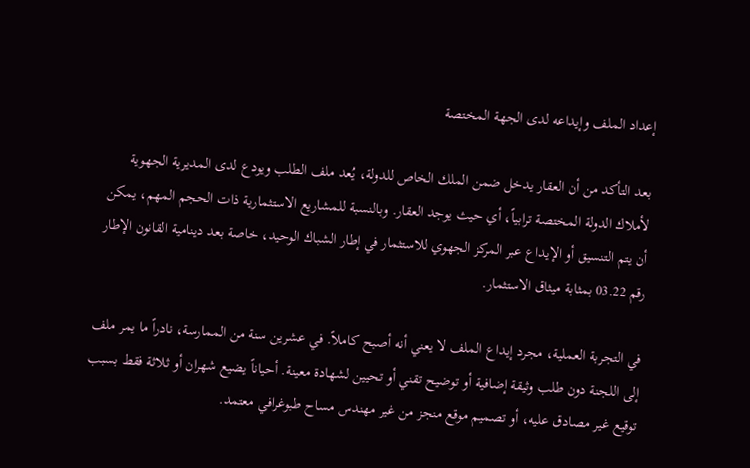إعداد الملف وإيداعه لدى الجهة المختصة

بعد التأكد من أن العقار يدخل ضمن الملك الخاص للدولة، يُعد ملف الطلب ويودع لدى المديرية الجهوية لأملاك الدولة المختصة ترابياً، أي حيث يوجد العقار. وبالنسبة للمشاريع الاستثمارية ذات الحجم المهم، يمكن أن يتم التنسيق أو الإيداع عبر المركز الجهوي للاستثمار في إطار الشباك الوحيد، خاصة بعد دينامية القانون الإطار رقم 03.22 بمثابة ميثاق الاستثمار.

في التجربة العملية، مجرد إيداع الملف لا يعني أنه أصبح كاملاً. في عشرين سنة من الممارسة، نادراً ما يمر ملف إلى اللجنة دون طلب وثيقة إضافية أو توضيح تقني أو تحيين لشهادة معينة. أحياناً يضيع شهران أو ثلاثة فقط بسبب توقيع غير مصادق عليه، أو تصميم موقع منجز من غير مهندس مساح طبوغرافي معتمد.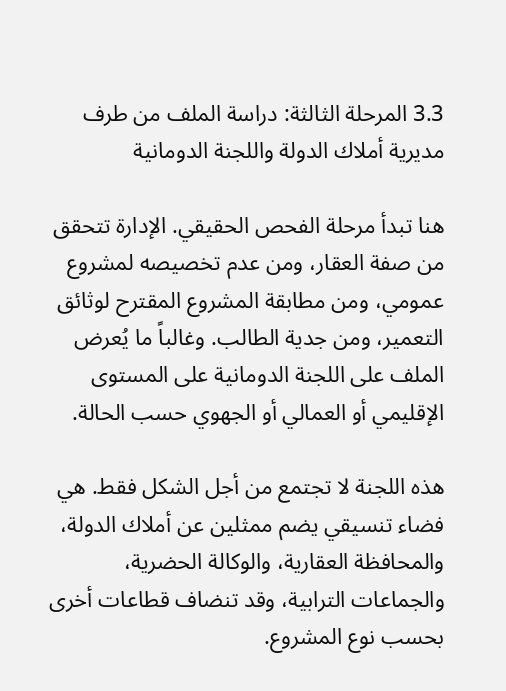3.3 المرحلة الثالثة: دراسة الملف من طرف مديرية أملاك الدولة واللجنة الدومانية

هنا تبدأ مرحلة الفحص الحقيقي. الإدارة تتحقق من صفة العقار، ومن عدم تخصيصه لمشروع عمومي، ومن مطابقة المشروع المقترح لوثائق التعمير، ومن جدية الطالب. وغالباً ما يُعرض الملف على اللجنة الدومانية على المستوى الإقليمي أو العمالي أو الجهوي حسب الحالة.

هذه اللجنة لا تجتمع من أجل الشكل فقط. هي فضاء تنسيقي يضم ممثلين عن أملاك الدولة، والمحافظة العقارية، والوكالة الحضرية، والجماعات الترابية، وقد تنضاف قطاعات أخرى بحسب نوع المشروع.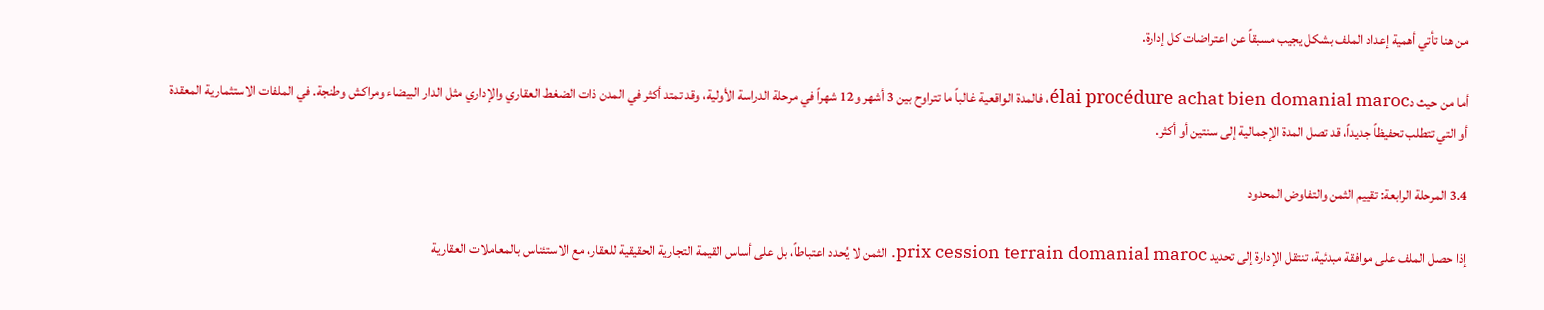من هنا تأتي أهمية إعداد الملف بشكل يجيب مسبقاً عن اعتراضات كل إدارة.

أما من حيث دélai procédure achat bien domanial maroc، فالمدة الواقعية غالباً ما تتراوح بين 3 أشهر و12 شهراً في مرحلة الدراسة الأولية، وقد تمتد أكثر في المدن ذات الضغط العقاري والإداري مثل الدار البيضاء ومراكش وطنجة. في الملفات الاستثمارية المعقدة أو التي تتطلب تحفيظاً جديداً، قد تصل المدة الإجمالية إلى سنتين أو أكثر.

3.4 المرحلة الرابعة: تقييم الثمن والتفاوض المحدود

إذا حصل الملف على موافقة مبدئية، تنتقل الإدارة إلى تحديد prix cession terrain domanial maroc. الثمن لا يُحدد اعتباطاً، بل على أساس القيمة التجارية الحقيقية للعقار، مع الاستئناس بالمعاملات العقارية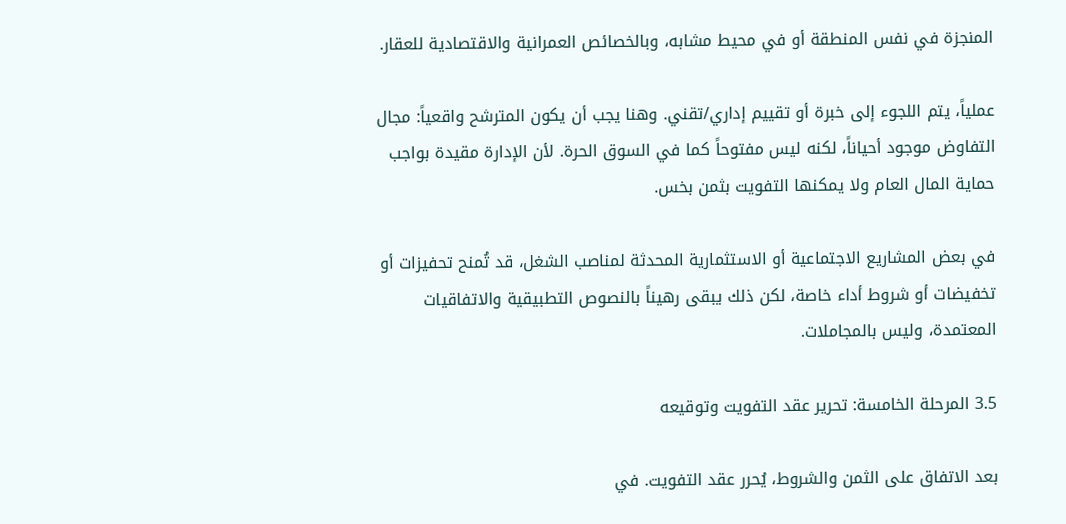المنجزة في نفس المنطقة أو في محيط مشابه، وبالخصائص العمرانية والاقتصادية للعقار.

عملياً، يتم اللجوء إلى خبرة أو تقييم إداري/تقني. وهنا يجب أن يكون المترشح واقعياً: مجال التفاوض موجود أحياناً، لكنه ليس مفتوحاً كما في السوق الحرة. لأن الإدارة مقيدة بواجب حماية المال العام ولا يمكنها التفويت بثمن بخس.

في بعض المشاريع الاجتماعية أو الاستثمارية المحدثة لمناصب الشغل، قد تُمنح تحفيزات أو تخفيضات أو شروط أداء خاصة، لكن ذلك يبقى رهيناً بالنصوص التطبيقية والاتفاقيات المعتمدة، وليس بالمجاملات.

3.5 المرحلة الخامسة: تحرير عقد التفويت وتوقيعه

بعد الاتفاق على الثمن والشروط، يُحرر عقد التفويت. في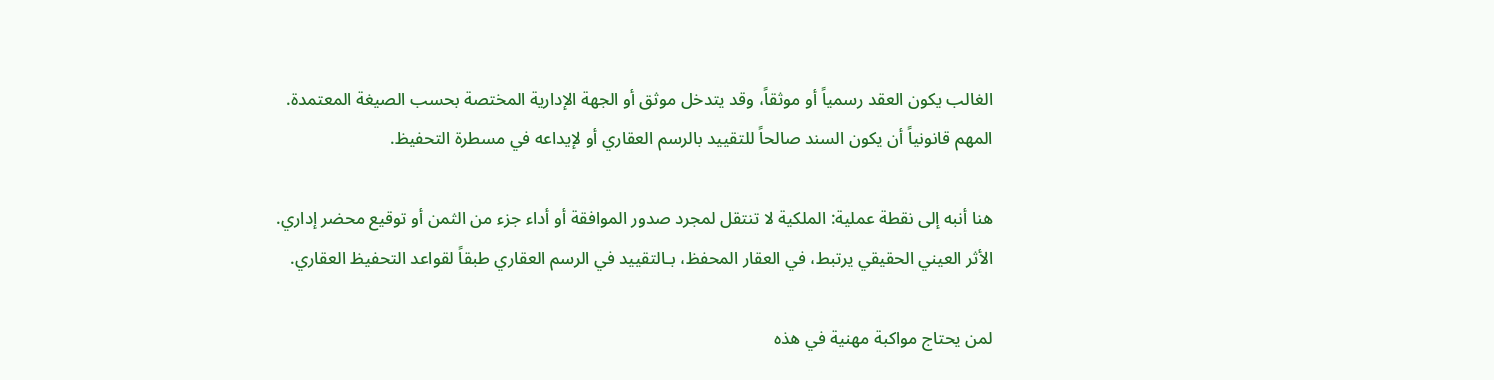الغالب يكون العقد رسمياً أو موثقاً، وقد يتدخل موثق أو الجهة الإدارية المختصة بحسب الصيغة المعتمدة. المهم قانونياً أن يكون السند صالحاً للتقييد بالرسم العقاري أو لإيداعه في مسطرة التحفيظ.

هنا أنبه إلى نقطة عملية: الملكية لا تنتقل لمجرد صدور الموافقة أو أداء جزء من الثمن أو توقيع محضر إداري. الأثر العيني الحقيقي يرتبط، في العقار المحفظ، بـالتقييد في الرسم العقاري طبقاً لقواعد التحفيظ العقاري.

لمن يحتاج مواكبة مهنية في هذه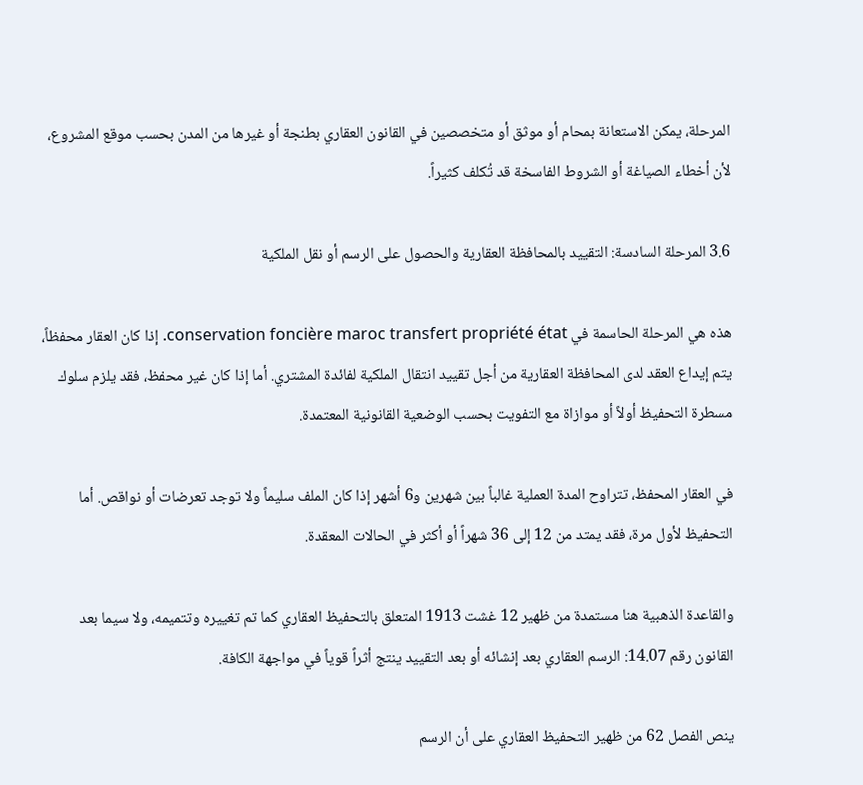المرحلة، يمكن الاستعانة بمحام أو موثق أو متخصصين في القانون العقاري بطنجة أو غيرها من المدن بحسب موقع المشروع، لأن أخطاء الصياغة أو الشروط الفاسخة قد تُكلف كثيراً.

3.6 المرحلة السادسة: التقييد بالمحافظة العقارية والحصول على الرسم أو نقل الملكية

هذه هي المرحلة الحاسمة في conservation foncière maroc transfert propriété état. إذا كان العقار محفظاً، يتم إيداع العقد لدى المحافظة العقارية من أجل تقييد انتقال الملكية لفائدة المشتري. أما إذا كان غير محفظ، فقد يلزم سلوك مسطرة التحفيظ أولاً أو موازاة مع التفويت بحسب الوضعية القانونية المعتمدة.

في العقار المحفظ، تتراوح المدة العملية غالباً بين شهرين و6 أشهر إذا كان الملف سليماً ولا توجد تعرضات أو نواقص. أما التحفيظ لأول مرة، فقد يمتد من 12 إلى 36 شهراً أو أكثر في الحالات المعقدة.

والقاعدة الذهبية هنا مستمدة من ظهير 12 غشت 1913 المتعلق بالتحفيظ العقاري كما تم تغييره وتتميمه، ولا سيما بعد القانون رقم 14.07: الرسم العقاري بعد إنشائه أو بعد التقييد ينتج أثراً قوياً في مواجهة الكافة.

ينص الفصل 62 من ظهير التحفيظ العقاري على أن الرسم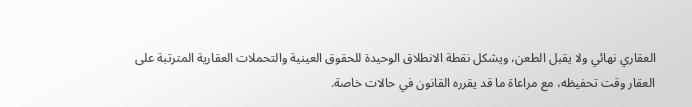العقاري نهائي ولا يقبل الطعن، ويشكل نقطة الانطلاق الوحيدة للحقوق العينية والتحملات العقارية المترتبة على العقار وقت تحفيظه، مع مراعاة ما قد يقرره القانون في حالات خاصة.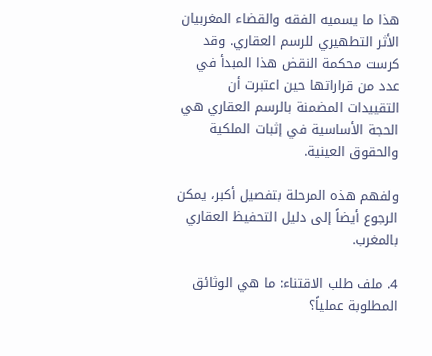هذا ما يسميه الفقه والقضاء المغربيان الأثر التطهيري للرسم العقاري. وقد كرست محكمة النقض هذا المبدأ في عدد من قراراتها حين اعتبرت أن التقييدات المضمنة بالرسم العقاري هي الحجة الأساسية في إثبات الملكية والحقوق العينية.

ولفهم هذه المرحلة بتفصيل أكبر، يمكن الرجوع أيضاً إلى دليل التحفيظ العقاري بالمغرب.

4. ملف طلب الاقتناء: ما هي الوثائق المطلوبة عملياً؟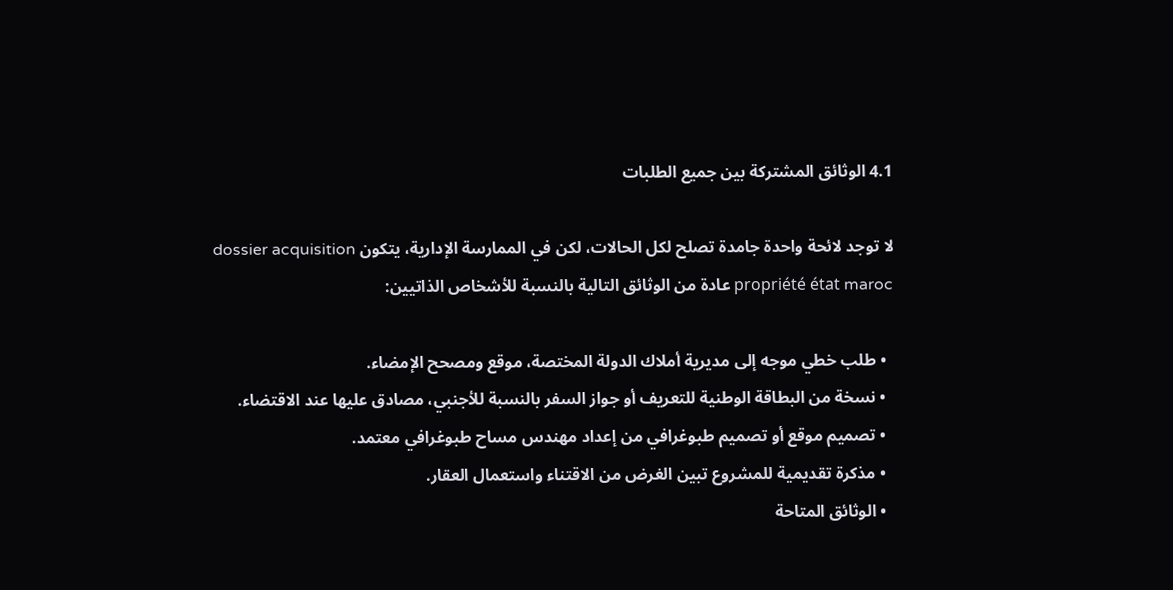4.1 الوثائق المشتركة بين جميع الطلبات

لا توجد لائحة واحدة جامدة تصلح لكل الحالات، لكن في الممارسة الإدارية، يتكون dossier acquisition propriété état maroc عادة من الوثائق التالية بالنسبة للأشخاص الذاتيين:

  • طلب خطي موجه إلى مديرية أملاك الدولة المختصة، موقع ومصحح الإمضاء.
  • نسخة من البطاقة الوطنية للتعريف أو جواز السفر بالنسبة للأجنبي، مصادق عليها عند الاقتضاء.
  • تصميم موقع أو تصميم طبوغرافي من إعداد مهندس مساح طبوغرافي معتمد.
  • مذكرة تقديمية للمشروع تبين الغرض من الاقتناء واستعمال العقار.
  • الوثائق المتاحة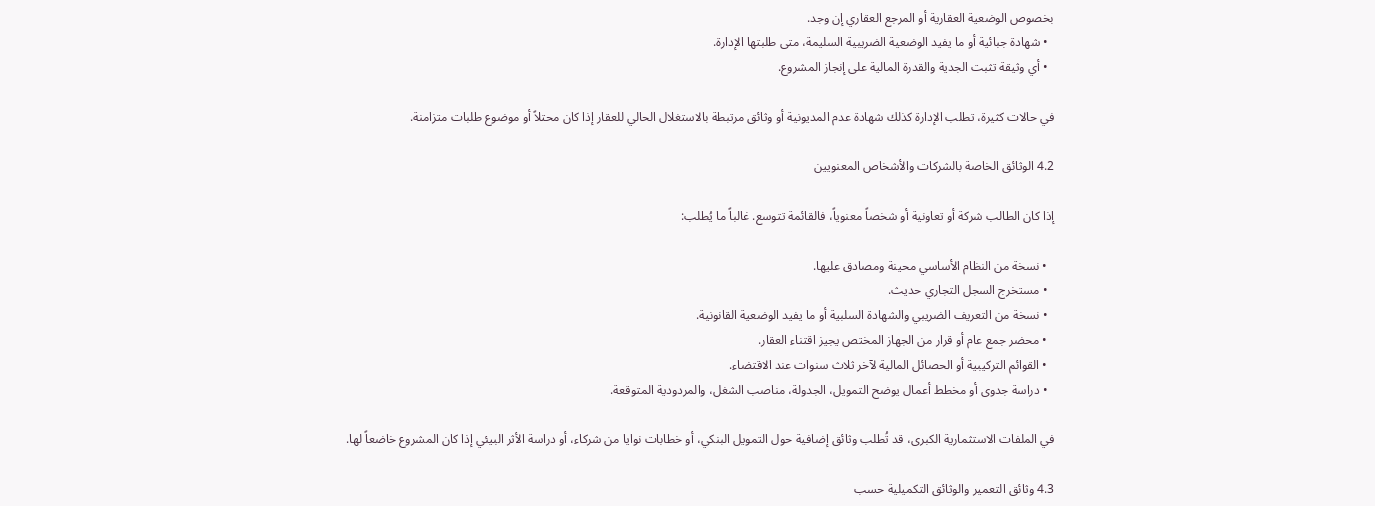بخصوص الوضعية العقارية أو المرجع العقاري إن وجد.
  • شهادة جبائية أو ما يفيد الوضعية الضريبية السليمة، متى طلبتها الإدارة.
  • أي وثيقة تثبت الجدية والقدرة المالية على إنجاز المشروع.

في حالات كثيرة، تطلب الإدارة كذلك شهادة عدم المديونية أو وثائق مرتبطة بالاستغلال الحالي للعقار إذا كان محتلاً أو موضوع طلبات متزامنة.

4.2 الوثائق الخاصة بالشركات والأشخاص المعنويين

إذا كان الطالب شركة أو تعاونية أو شخصاً معنوياً، فالقائمة تتوسع. غالباً ما يُطلب:

  • نسخة من النظام الأساسي محينة ومصادق عليها.
  • مستخرج السجل التجاري حديث.
  • نسخة من التعريف الضريبي والشهادة السلبية أو ما يفيد الوضعية القانونية.
  • محضر جمع عام أو قرار من الجهاز المختص يجيز اقتناء العقار.
  • القوائم التركيبية أو الحصائل المالية لآخر ثلاث سنوات عند الاقتضاء.
  • دراسة جدوى أو مخطط أعمال يوضح التمويل، الجدولة، مناصب الشغل، والمردودية المتوقعة.

في الملفات الاستثمارية الكبرى، قد تُطلب وثائق إضافية حول التمويل البنكي، أو خطابات نوايا من شركاء، أو دراسة الأثر البيئي إذا كان المشروع خاضعاً لها.

4.3 وثائق التعمير والوثائق التكميلية حسب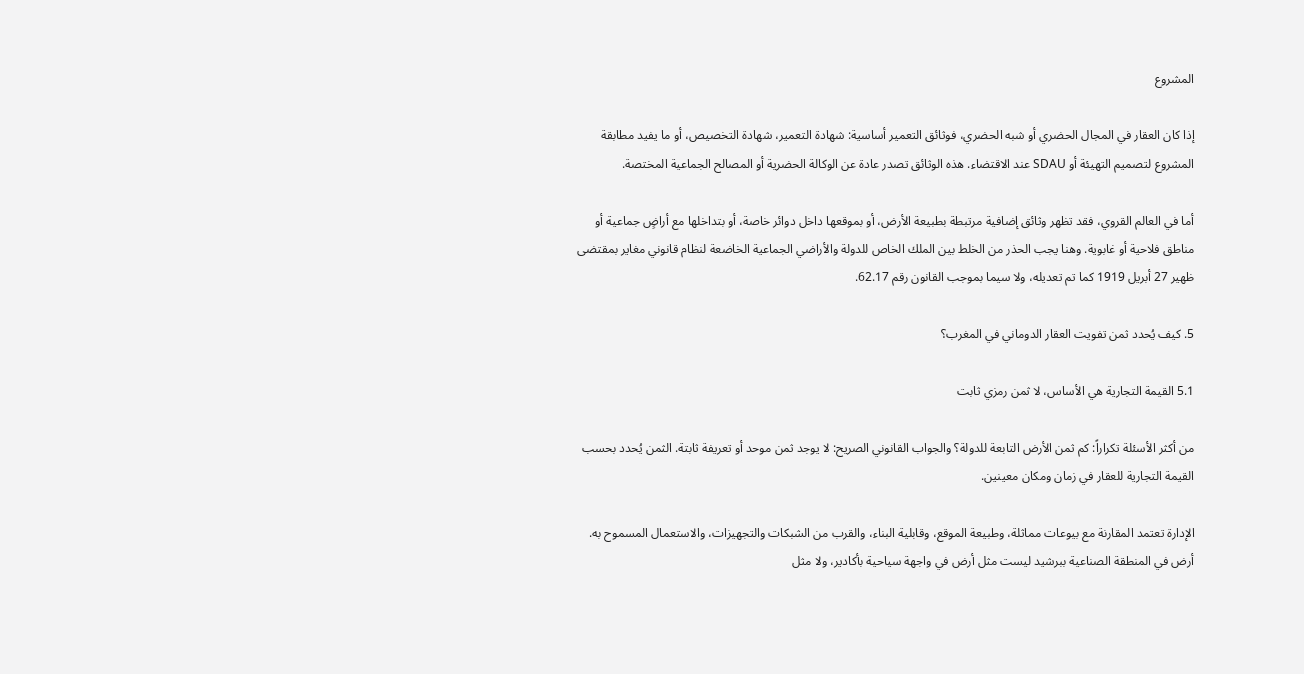المشروع

إذا كان العقار في المجال الحضري أو شبه الحضري، فوثائق التعمير أساسية: شهادة التعمير، شهادة التخصيص، أو ما يفيد مطابقة المشروع لتصميم التهيئة أو SDAU عند الاقتضاء. هذه الوثائق تصدر عادة عن الوكالة الحضرية أو المصالح الجماعية المختصة.

أما في العالم القروي، فقد تظهر وثائق إضافية مرتبطة بطبيعة الأرض، أو بموقعها داخل دوائر خاصة، أو بتداخلها مع أراضٍ جماعية أو مناطق فلاحية أو غابوية. وهنا يجب الحذر من الخلط بين الملك الخاص للدولة والأراضي الجماعية الخاضعة لنظام قانوني مغاير بمقتضى ظهير 27 أبريل 1919 كما تم تعديله، ولا سيما بموجب القانون رقم 62.17.

5. كيف يُحدد ثمن تفويت العقار الدوماني في المغرب؟

5.1 القيمة التجارية هي الأساس، لا ثمن رمزي ثابت

من أكثر الأسئلة تكراراً: كم ثمن الأرض التابعة للدولة؟ والجواب القانوني الصريح: لا يوجد ثمن موحد أو تعريفة ثابتة. الثمن يُحدد بحسب القيمة التجارية للعقار في زمان ومكان معينين.

الإدارة تعتمد المقارنة مع بيوعات مماثلة، وطبيعة الموقع، وقابلية البناء، والقرب من الشبكات والتجهيزات، والاستعمال المسموح به. أرض في المنطقة الصناعية ببرشيد ليست مثل أرض في واجهة سياحية بأكادير، ولا مثل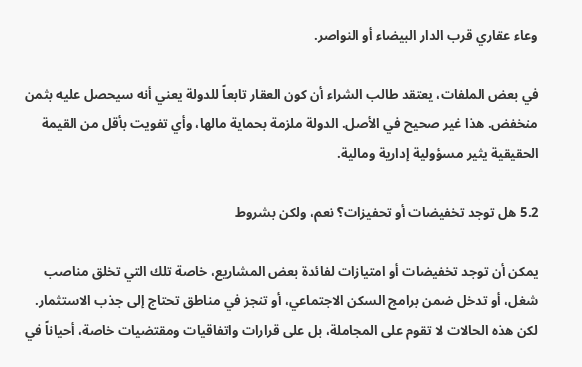وعاء عقاري قرب الدار البيضاء أو النواصر.

في بعض الملفات، يعتقد طالب الشراء أن كون العقار تابعاً للدولة يعني أنه سيحصل عليه بثمن منخفض. هذا غير صحيح في الأصل. الدولة ملزمة بحماية مالها، وأي تفويت بأقل من القيمة الحقيقية يثير مسؤولية إدارية ومالية.

5.2 هل توجد تخفيضات أو تحفيزات؟ نعم، ولكن بشروط

يمكن أن توجد تخفيضات أو امتيازات لفائدة بعض المشاريع، خاصة تلك التي تخلق مناصب شغل، أو تدخل ضمن برامج السكن الاجتماعي، أو تنجز في مناطق تحتاج إلى جذب الاستثمار. لكن هذه الحالات لا تقوم على المجاملة، بل على قرارات واتفاقيات ومقتضيات خاصة، أحياناً في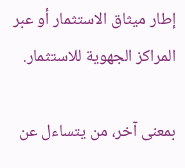إطار ميثاق الاستثمار أو عبر المراكز الجهوية للاستثمار.

بمعنى آخر، من يتساءل عن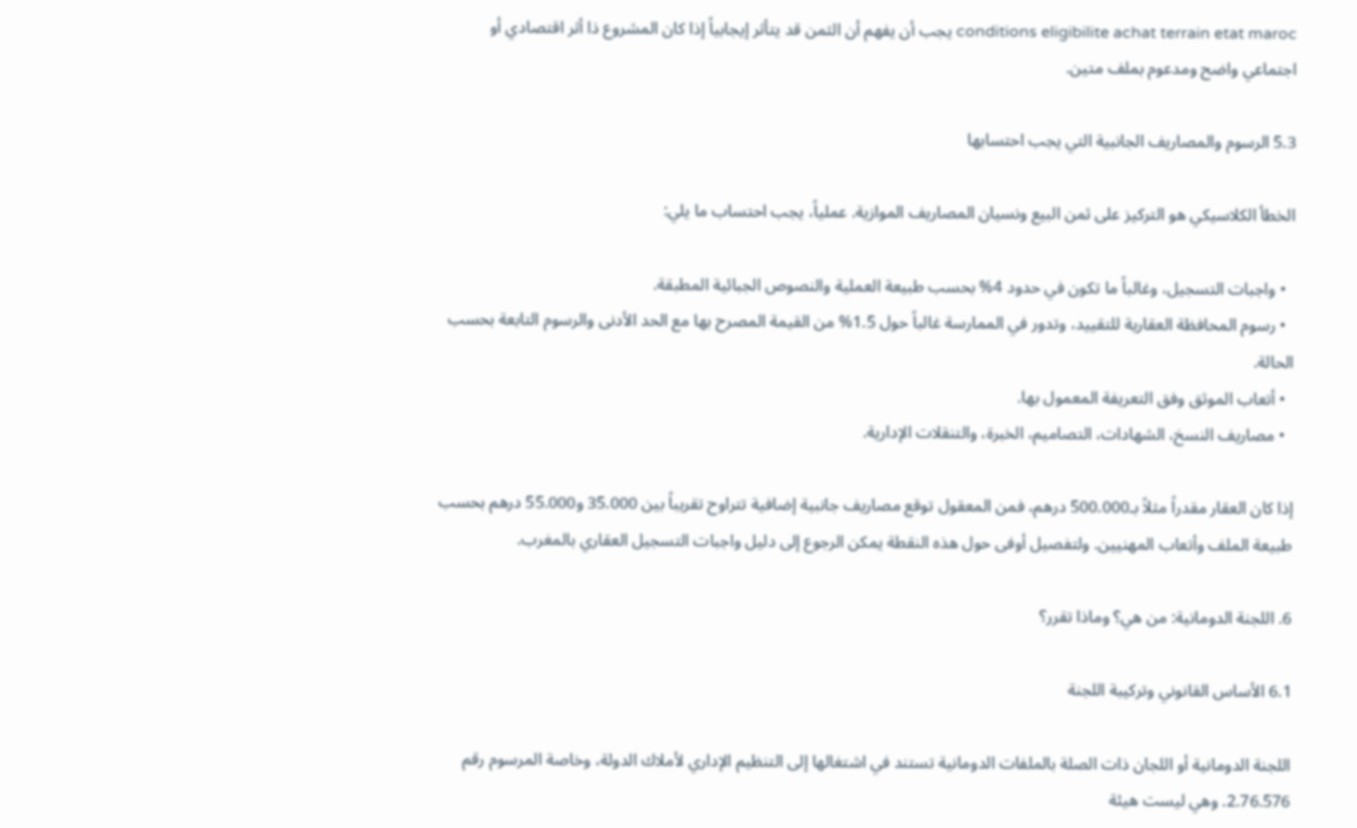conditions eligibilite achat terrain etat maroc يجب أن يفهم أن الثمن قد يتأثر إيجابياً إذا كان المشروع ذا أثر اقتصادي أو اجتماعي واضح ومدعوم بملف متين.

5.3 الرسوم والمصاريف الجانبية التي يجب احتسابها

الخطأ الكلاسيكي هو التركيز على ثمن البيع ونسيان المصاريف الموازية. عملياً، يجب احتساب ما يلي:

  • واجبات التسجيل، وغالباً ما تكون في حدود 4% بحسب طبيعة العملية والنصوص الجبائية المطبقة.
  • رسوم المحافظة العقارية للتقييد، وتدور في الممارسة غالباً حول 1.5% من القيمة المصرح بها مع الحد الأدنى والرسوم التابعة بحسب الحالة.
  • أتعاب الموثق وفق التعريفة المعمول بها.
  • مصاريف النسخ، الشهادات، التصاميم، الخبرة، والتنقلات الإدارية.

إذا كان العقار مقدراً مثلاً بـ500.000 درهم، فمن المعقول توقع مصاريف جانبية إضافية تتراوح تقريباً بين 35.000 و55.000 درهم بحسب طبيعة الملف وأتعاب المهنيين. ولتفصيل أوفى حول هذه النقطة يمكن الرجوع إلى دليل واجبات التسجيل العقاري بالمغرب.

6. اللجنة الدومانية: من هي؟ وماذا تقرر؟

6.1 الأساس القانوني وتركيبة اللجنة

اللجنة الدومانية أو اللجان ذات الصلة بالملفات الدومانية تستند في اشتغالها إلى التنظيم الإداري لأملاك الدولة، وخاصة المرسوم رقم 2.76.576. وهي ليست هيئة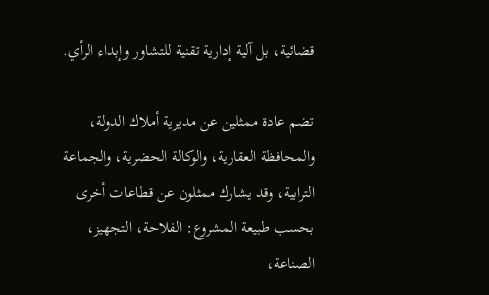قضائية، بل آلية إدارية تقنية للتشاور وإبداء الرأي.

تضم عادة ممثلين عن مديرية أملاك الدولة، والمحافظة العقارية، والوكالة الحضرية، والجماعة الترابية، وقد يشارك ممثلون عن قطاعات أخرى بحسب طبيعة المشروع: الفلاحة، التجهيز، الصناعة،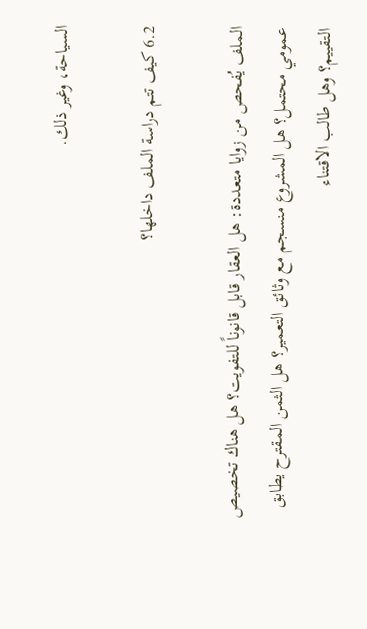السياحة، وغير ذلك.

6.2 كيف تتم دراسة الملف داخلها؟

الملف يُفحص من زوايا متعددة: هل العقار قابل قانوناً للتفويت؟ هل هناك تخصيص عمومي محتمل؟ هل المشروع منسجم مع وثائق التعمير؟ هل الثمن المقترح يطابق التقييم؟ وهل طالب الاقتناء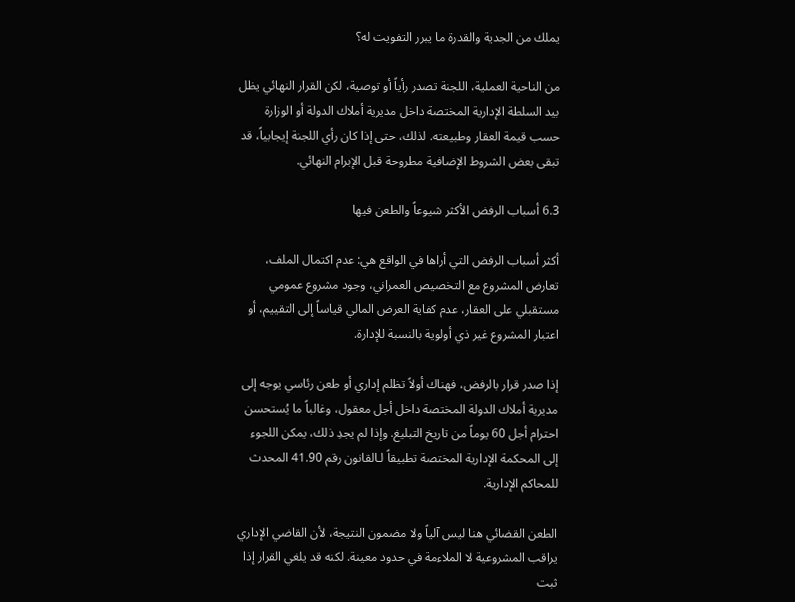يملك من الجدية والقدرة ما يبرر التفويت له؟

من الناحية العملية، اللجنة تصدر رأياً أو توصية، لكن القرار النهائي يظل بيد السلطة الإدارية المختصة داخل مديرية أملاك الدولة أو الوزارة حسب قيمة العقار وطبيعته. لذلك، حتى إذا كان رأي اللجنة إيجابياً، قد تبقى بعض الشروط الإضافية مطروحة قبل الإبرام النهائي.

6.3 أسباب الرفض الأكثر شيوعاً والطعن فيها

أكثر أسباب الرفض التي أراها في الواقع هي: عدم اكتمال الملف، تعارض المشروع مع التخصيص العمراني، وجود مشروع عمومي مستقبلي على العقار، عدم كفاية العرض المالي قياساً إلى التقييم، أو اعتبار المشروع غير ذي أولوية بالنسبة للإدارة.

إذا صدر قرار بالرفض، فهناك أولاً تظلم إداري أو طعن رئاسي يوجه إلى مديرية أملاك الدولة المختصة داخل أجل معقول، وغالباً ما يُستحسن احترام أجل 60 يوماً من تاريخ التبليغ. وإذا لم يجدِ ذلك، يمكن اللجوء إلى المحكمة الإدارية المختصة تطبيقاً لـالقانون رقم 41.90 المحدث للمحاكم الإدارية.

الطعن القضائي هنا ليس آلياً ولا مضمون النتيجة، لأن القاضي الإداري يراقب المشروعية لا الملاءمة في حدود معينة. لكنه قد يلغي القرار إذا ثبت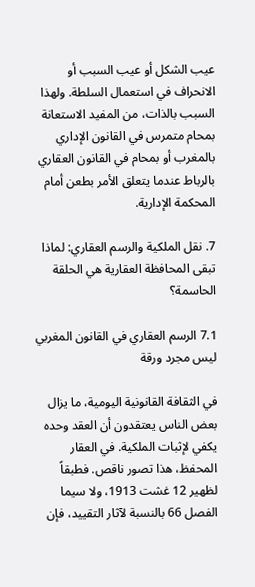عيب الشكل أو عيب السبب أو الانحراف في استعمال السلطة. ولهذا السبب بالذات، من المفيد الاستعانة بمحام متمرس في القانون الإداري بالمغرب أو بمحام في القانون العقاري بالرباط عندما يتعلق الأمر بطعن أمام المحكمة الإدارية.

7. نقل الملكية والرسم العقاري: لماذا تبقى المحافظة العقارية هي الحلقة الحاسمة؟

7.1 الرسم العقاري في القانون المغربي ليس مجرد ورقة

في الثقافة القانونية اليومية، ما يزال بعض الناس يعتقدون أن العقد وحده يكفي لإثبات الملكية. في العقار المحفظ، هذا تصور ناقص. فطبقاً لظهير 12 غشت 1913، ولا سيما الفصل 66 بالنسبة لآثار التقييد، فإن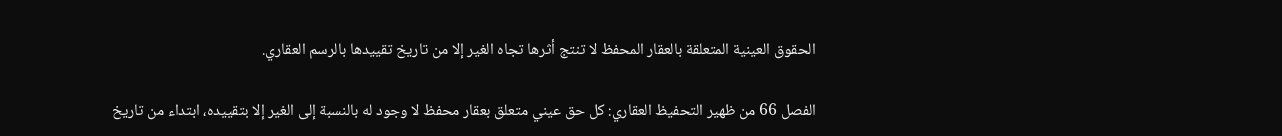الحقوق العينية المتعلقة بالعقار المحفظ لا تنتج أثرها تجاه الغير إلا من تاريخ تقييدها بالرسم العقاري.

الفصل 66 من ظهير التحفيظ العقاري: كل حق عيني متعلق بعقار محفظ لا وجود له بالنسبة إلى الغير إلا بتقييده، ابتداء من تاريخ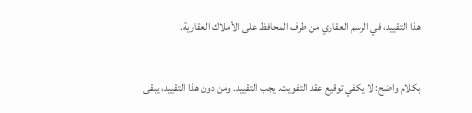هذا التقييد، في الرسم العقاري من طرف المحافظ على الأملاك العقارية.

بكلام واضح: لا يكفي توقيع عقد التفويت. يجب التقييد. ومن دون هذا التقييد، يبقى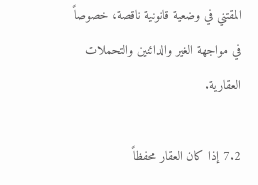المقتني في وضعية قانونية ناقصة، خصوصاً في مواجهة الغير والدائنين والتحملات العقارية.

7.2 إذا كان العقار محفظاً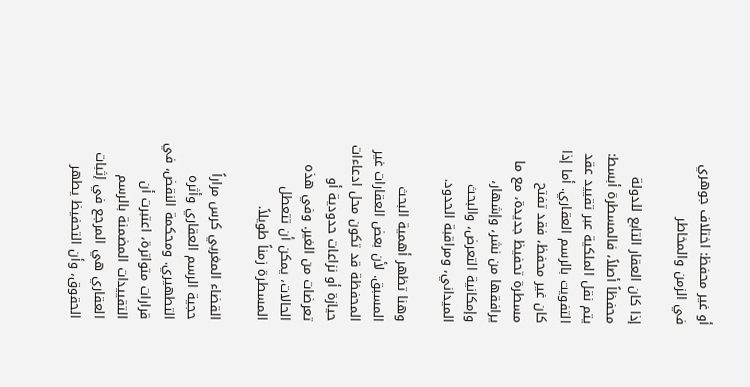أو غير محفظ: اختلاف جوهري في الزمن والمخاطر

إذا كان العقار التابع للدولة محفظاً أصلاً، فالمسطرة أبسط: يتم نقل الملكية عبر تقييد عقد التفويت بالرسم العقاري. أما إذا كان غير محفظ، فقد تفتح مسطرة تحفيظ جديدة، مع ما يرافقها من نشر، وإشهار، وإمكانية التعرض، والبحث الميداني، ومراقبة الحدود.

وهنا تظهر أهمية البحث المسبق. لأن بعض العقارات غير المحفظة قد تكون محل ادعاءات حيازة أو نزاعات حدودية أو تعرضات من الغير. وفي هذه الحالات، يمكن أن تتعطل المسطرة زمناً طويلاً.

القضاء المغربي كرس مراراً حجية الرسم العقاري وأثره التطهيري. ومحكمة النقض، في قرارات متواترة، اعتبرت أن التقييدات المضمنة بالرسم العقاري هي المرجع في إثبات الحقوق، وأن التحفيظ يطهر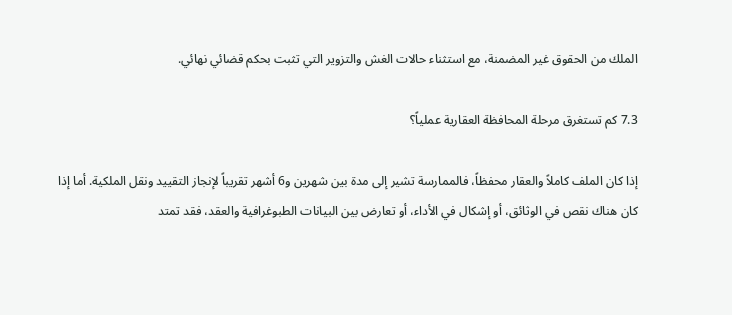الملك من الحقوق غير المضمنة، مع استثناء حالات الغش والتزوير التي تثبت بحكم قضائي نهائي.

7.3 كم تستغرق مرحلة المحافظة العقارية عملياً؟

إذا كان الملف كاملاً والعقار محفظاً، فالممارسة تشير إلى مدة بين شهرين و6 أشهر تقريباً لإنجاز التقييد ونقل الملكية. أما إذا كان هناك نقص في الوثائق، أو إشكال في الأداء، أو تعارض بين البيانات الطبوغرافية والعقد، فقد تمتد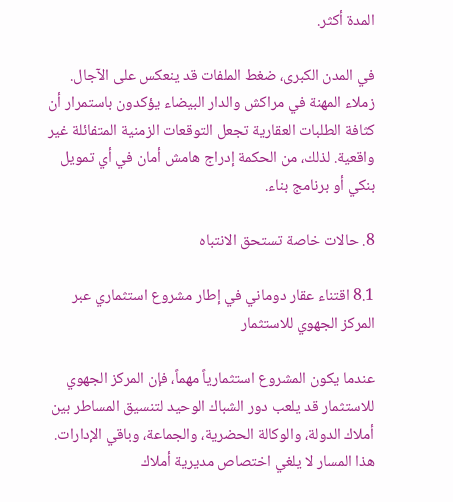المدة أكثر.

في المدن الكبرى، ضغط الملفات قد ينعكس على الآجال. زملاء المهنة في مراكش والدار البيضاء يؤكدون باستمرار أن كثافة الطلبات العقارية تجعل التوقعات الزمنية المتفائلة غير واقعية. لذلك، من الحكمة إدراج هامش أمان في أي تمويل بنكي أو برنامج بناء.

8. حالات خاصة تستحق الانتباه

8.1 اقتناء عقار دوماني في إطار مشروع استثماري عبر المركز الجهوي للاستثمار

عندما يكون المشروع استثمارياً مهماً، فإن المركز الجهوي للاستثمار قد يلعب دور الشباك الوحيد لتنسيق المساطر بين أملاك الدولة، والوكالة الحضرية، والجماعة، وباقي الإدارات. هذا المسار لا يلغي اختصاص مديرية أملاك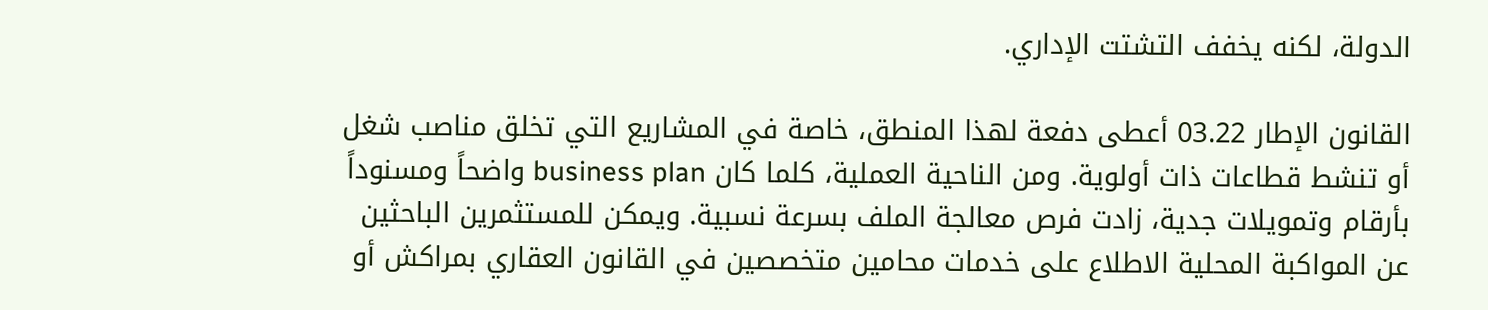الدولة، لكنه يخفف التشتت الإداري.

القانون الإطار 03.22 أعطى دفعة لهذا المنطق، خاصة في المشاريع التي تخلق مناصب شغل أو تنشط قطاعات ذات أولوية. ومن الناحية العملية، كلما كان business plan واضحاً ومسنوداً بأرقام وتمويلات جدية، زادت فرص معالجة الملف بسرعة نسبية. ويمكن للمستثمرين الباحثين عن المواكبة المحلية الاطلاع على خدمات محامين متخصصين في القانون العقاري بمراكش أو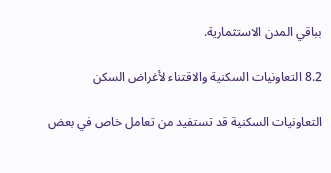بباقي المدن الاستثمارية.

8.2 التعاونيات السكنية والاقتناء لأغراض السكن

التعاونيات السكنية قد تستفيد من تعامل خاص في بعض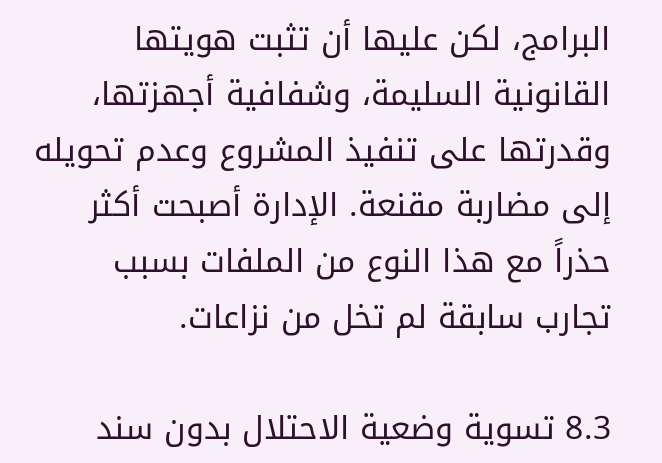البرامج، لكن عليها أن تثبت هويتها القانونية السليمة، وشفافية أجهزتها، وقدرتها على تنفيذ المشروع وعدم تحويله إلى مضاربة مقنعة. الإدارة أصبحت أكثر حذراً مع هذا النوع من الملفات بسبب تجارب سابقة لم تخل من نزاعات.

8.3 تسوية وضعية الاحتلال بدون سند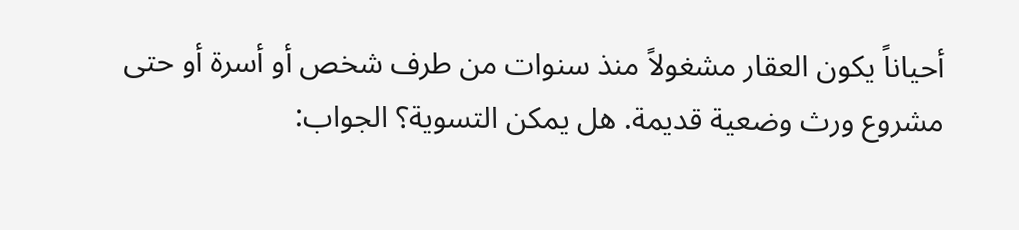أحياناً يكون العقار مشغولاً منذ سنوات من طرف شخص أو أسرة أو حتى مشروع ورث وضعية قديمة. هل يمكن التسوية؟ الجواب: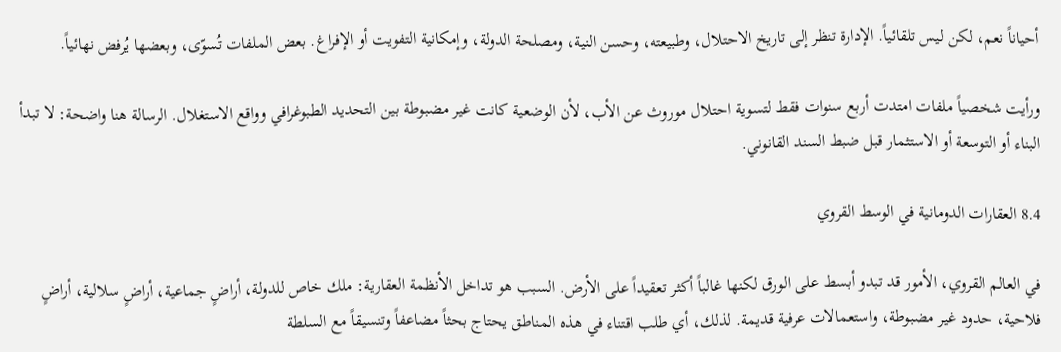أحياناً نعم، لكن ليس تلقائياً. الإدارة تنظر إلى تاريخ الاحتلال، وطبيعته، وحسن النية، ومصلحة الدولة، وإمكانية التفويت أو الإفراغ. بعض الملفات تُسوّى، وبعضها يُرفض نهائياً.

ورأيت شخصياً ملفات امتدت أربع سنوات فقط لتسوية احتلال موروث عن الأب، لأن الوضعية كانت غير مضبوطة بين التحديد الطبوغرافي وواقع الاستغلال. الرسالة هنا واضحة: لا تبدأ البناء أو التوسعة أو الاستثمار قبل ضبط السند القانوني.

8.4 العقارات الدومانية في الوسط القروي

في العالم القروي، الأمور قد تبدو أبسط على الورق لكنها غالباً أكثر تعقيداً على الأرض. السبب هو تداخل الأنظمة العقارية: ملك خاص للدولة، أراضٍ جماعية، أراضٍ سلالية، أراضٍ فلاحية، حدود غير مضبوطة، واستعمالات عرفية قديمة. لذلك، أي طلب اقتناء في هذه المناطق يحتاج بحثاً مضاعفاً وتنسيقاً مع السلطة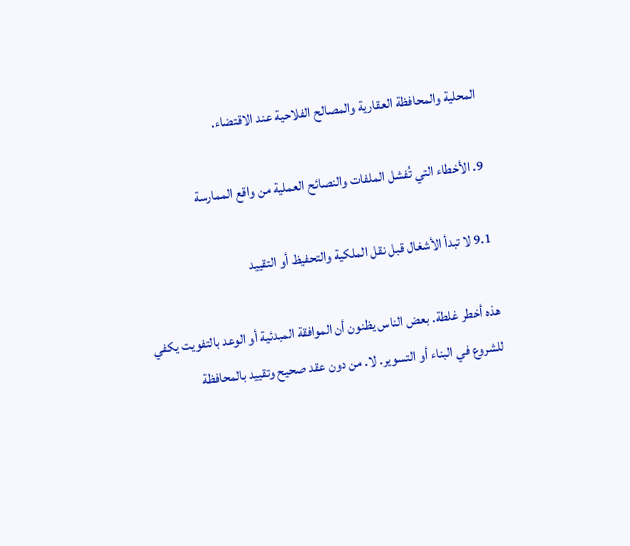المحلية والمحافظة العقارية والمصالح الفلاحية عند الاقتضاء.

9. الأخطاء التي تُفشل الملفات والنصائح العملية من واقع الممارسة

9.1 لا تبدأ الأشغال قبل نقل الملكية والتحفيظ أو التقييد

هذه أخطر غلطة. بعض الناس يظنون أن الموافقة المبدئية أو الوعد بالتفويت يكفي للشروع في البناء أو التسوير. لا. من دون عقد صحيح وتقييد بالمحافظة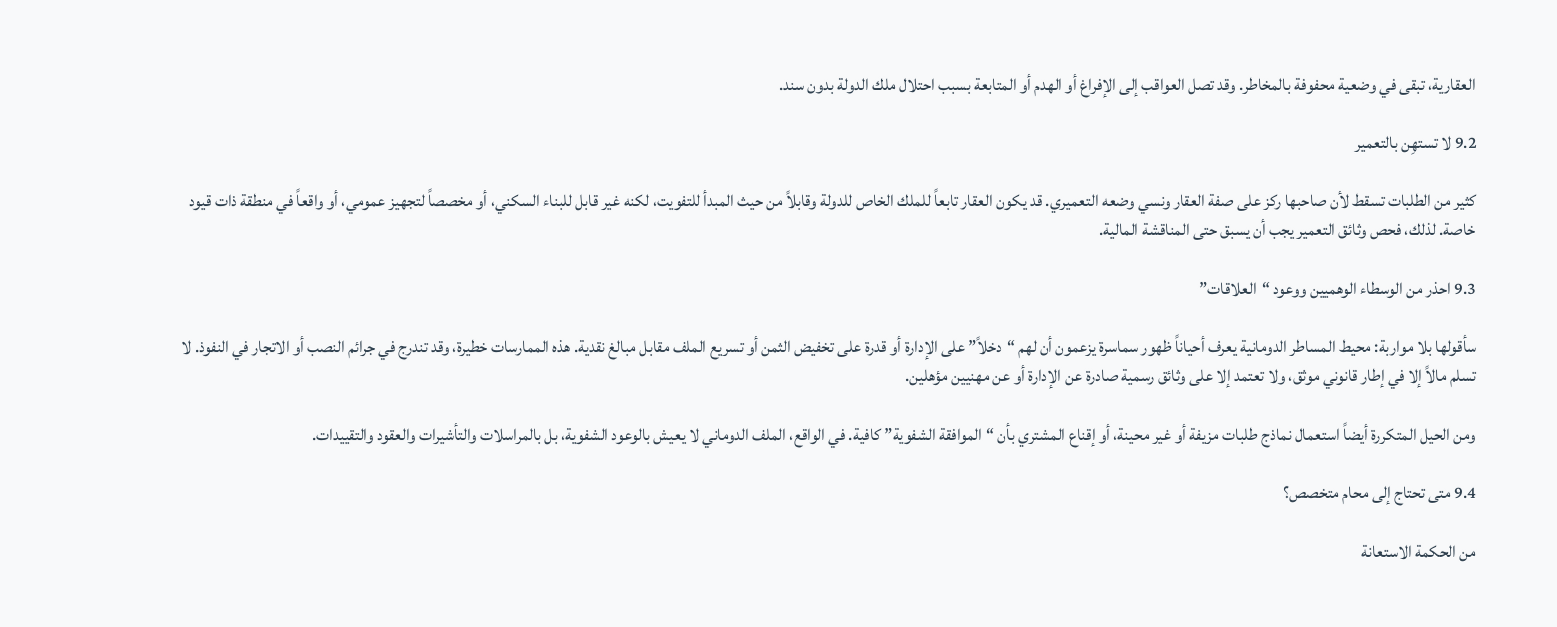العقارية، تبقى في وضعية محفوفة بالمخاطر. وقد تصل العواقب إلى الإفراغ أو الهدم أو المتابعة بسبب احتلال ملك الدولة بدون سند.

9.2 لا تستهِن بالتعمير

كثير من الطلبات تسقط لأن صاحبها ركز على صفة العقار ونسي وضعه التعميري. قد يكون العقار تابعاً للملك الخاص للدولة وقابلاً من حيث المبدأ للتفويت، لكنه غير قابل للبناء السكني، أو مخصصاً لتجهيز عمومي، أو واقعاً في منطقة ذات قيود خاصة. لذلك، فحص وثائق التعمير يجب أن يسبق حتى المناقشة المالية.

9.3 احذر من الوسطاء الوهميين ووعود “العلاقات”

سأقولها بلا مواربة: محيط المساطر الدومانية يعرف أحياناً ظهور سماسرة يزعمون أن لهم “دخلاً” على الإدارة أو قدرة على تخفيض الثمن أو تسريع الملف مقابل مبالغ نقدية. هذه الممارسات خطيرة، وقد تندرج في جرائم النصب أو الاتجار في النفوذ. لا تسلم مالاً إلا في إطار قانوني موثق، ولا تعتمد إلا على وثائق رسمية صادرة عن الإدارة أو عن مهنيين مؤهلين.

ومن الحيل المتكررة أيضاً استعمال نماذج طلبات مزيفة أو غير محينة، أو إقناع المشتري بأن “الموافقة الشفوية” كافية. في الواقع، الملف الدوماني لا يعيش بالوعود الشفوية، بل بالمراسلات والتأشيرات والعقود والتقييدات.

9.4 متى تحتاج إلى محام متخصص؟

من الحكمة الاستعانة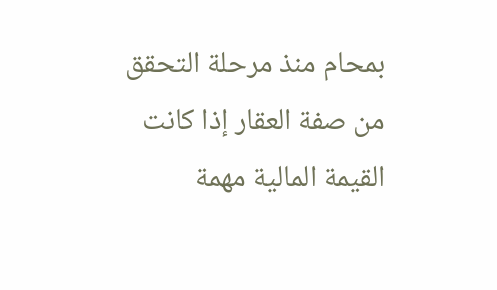بمحام منذ مرحلة التحقق من صفة العقار إذا كانت القيمة المالية مهمة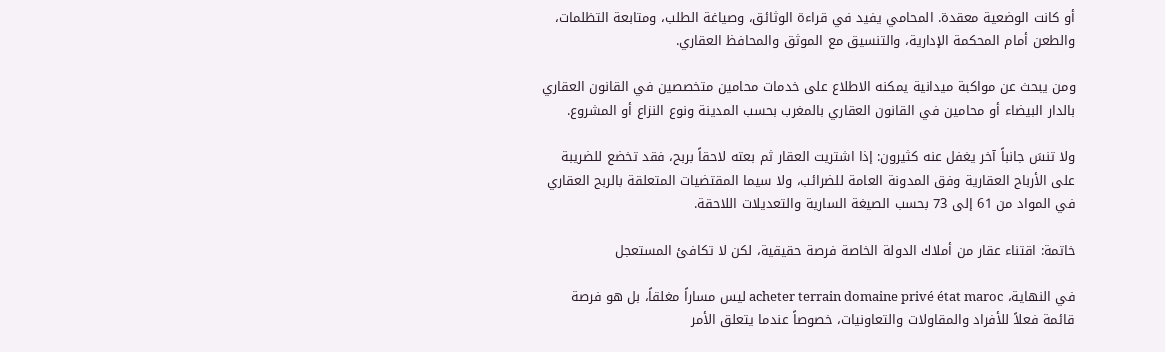أو كانت الوضعية معقدة. المحامي يفيد في قراءة الوثائق، وصياغة الطلب، ومتابعة التظلمات، والطعن أمام المحكمة الإدارية، والتنسيق مع الموثق والمحافظ العقاري.

ومن يبحث عن مواكبة ميدانية يمكنه الاطلاع على خدمات محامين متخصصين في القانون العقاري بالدار البيضاء أو محامين في القانون العقاري بالمغرب بحسب المدينة ونوع النزاع أو المشروع.

ولا تنسَ جانباً آخر يغفل عنه كثيرون: إذا اشتريت العقار ثم بعته لاحقاً بربح، فقد تخضع للضريبة على الأرباح العقارية وفق المدونة العامة للضرائب، ولا سيما المقتضيات المتعلقة بالربح العقاري في المواد من 61 إلى 73 بحسب الصيغة السارية والتعديلات اللاحقة.

خاتمة: اقتناء عقار من أملاك الدولة الخاصة فرصة حقيقية، لكن لا تكافئ المستعجل

في النهاية، acheter terrain domaine privé état maroc ليس مساراً مغلقاً، بل هو فرصة قائمة فعلاً للأفراد والمقاولات والتعاونيات، خصوصاً عندما يتعلق الأمر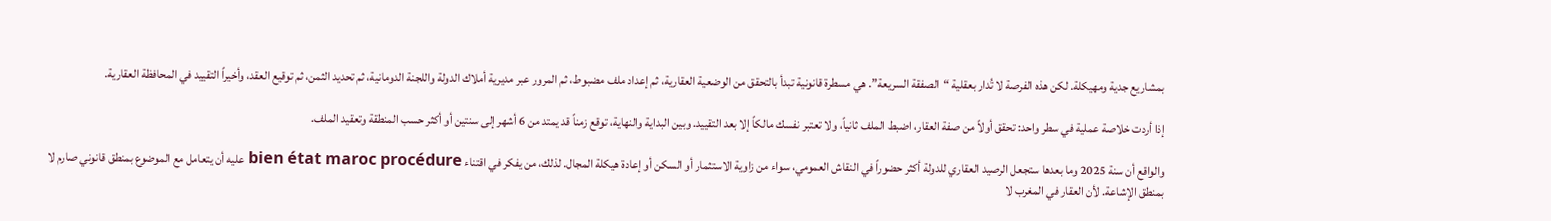بمشاريع جدية ومهيكلة. لكن هذه الفرصة لا تُدار بعقلية “الصفقة السريعة”. هي مسطرة قانونية تبدأ بالتحقق من الوضعية العقارية، ثم إعداد ملف مضبوط، ثم المرور عبر مديرية أملاك الدولة واللجنة الدومانية، ثم تحديد الثمن، ثم توقيع العقد، وأخيراً التقييد في المحافظة العقارية.

إذا أردت خلاصة عملية في سطر واحد: تحقق أولاً من صفة العقار، اضبط الملف ثانياً، ولا تعتبر نفسك مالكاً إلا بعد التقييد. وبين البداية والنهاية، توقع زمناً قد يمتد من 6 أشهر إلى سنتين أو أكثر حسب المنطقة وتعقيد الملف.

والواقع أن سنة 2025 وما بعدها ستجعل الرصيد العقاري للدولة أكثر حضوراً في النقاش العمومي، سواء من زاوية الاستثمار أو السكن أو إعادة هيكلة المجال. لذلك، من يفكر في اقتناء bien état maroc procédure عليه أن يتعامل مع الموضوع بمنطق قانوني صارم لا بمنطق الإشاعة. لأن العقار في المغرب لا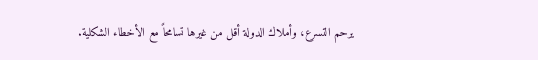يرحم التسرع، وأملاك الدولة أقل من غيرها تسامحاً مع الأخطاء الشكلية.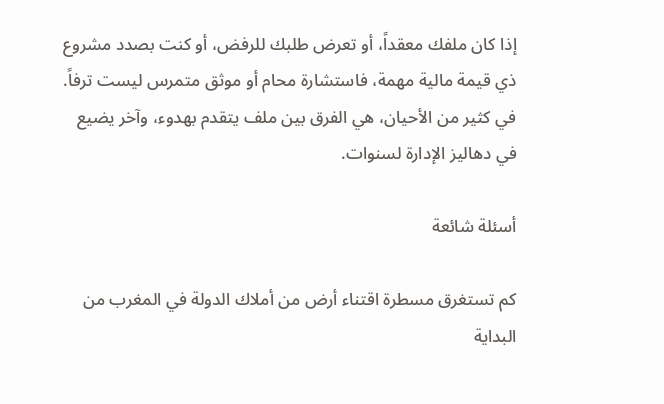إذا كان ملفك معقداً، أو تعرض طلبك للرفض، أو كنت بصدد مشروع ذي قيمة مالية مهمة، فاستشارة محام أو موثق متمرس ليست ترفاً. في كثير من الأحيان، هي الفرق بين ملف يتقدم بهدوء، وآخر يضيع في دهاليز الإدارة لسنوات.

أسئلة شائعة

كم تستغرق مسطرة اقتناء أرض من أملاك الدولة في المغرب من البداية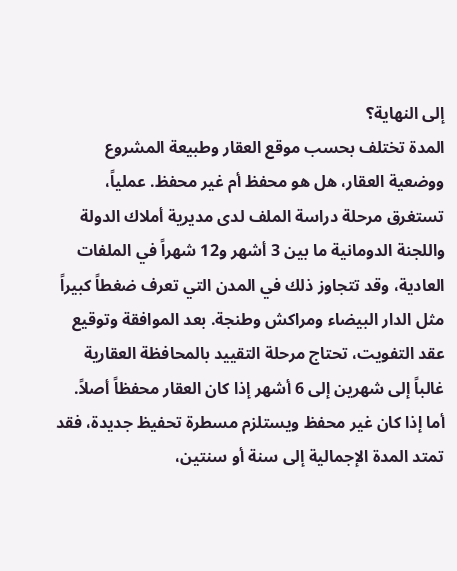إلى النهاية؟
المدة تختلف بحسب موقع العقار وطبيعة المشروع ووضعية العقار، هل هو محفظ أم غير محفظ. عملياً، تستغرق مرحلة دراسة الملف لدى مديرية أملاك الدولة واللجنة الدومانية ما بين 3 أشهر و12 شهراً في الملفات العادية، وقد تتجاوز ذلك في المدن التي تعرف ضغطاً كبيراً مثل الدار البيضاء ومراكش وطنجة. بعد الموافقة وتوقيع عقد التفويت، تحتاج مرحلة التقييد بالمحافظة العقارية غالباً إلى شهرين إلى 6 أشهر إذا كان العقار محفظاً أصلاً. أما إذا كان غير محفظ ويستلزم مسطرة تحفيظ جديدة، فقد تمتد المدة الإجمالية إلى سنة أو سنتين،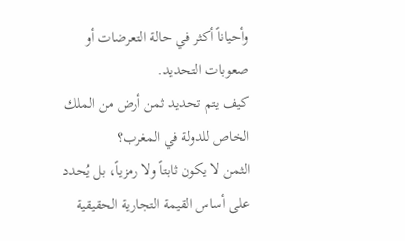وأحياناً أكثر في حالة التعرضات أو صعوبات التحديد.
كيف يتم تحديد ثمن أرض من الملك الخاص للدولة في المغرب؟
الثمن لا يكون ثابتاً ولا رمزياً، بل يُحدد على أساس القيمة التجارية الحقيقية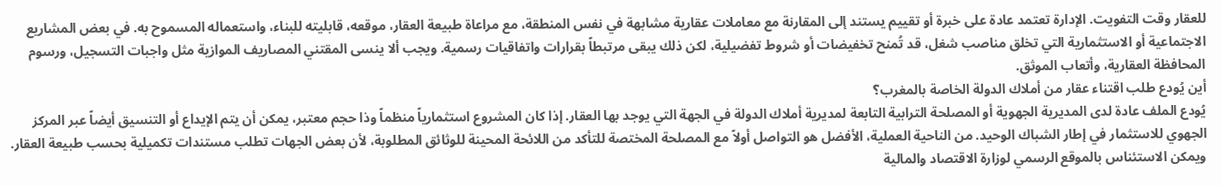للعقار وقت التفويت. الإدارة تعتمد عادة على خبرة أو تقييم يستند إلى المقارنة مع معاملات عقارية مشابهة في نفس المنطقة، مع مراعاة طبيعة العقار، موقعه، قابليته للبناء، واستعماله المسموح به. في بعض المشاريع الاجتماعية أو الاستثمارية التي تخلق مناصب شغل، قد تُمنح تخفيضات أو شروط تفضيلية، لكن ذلك يبقى مرتبطاً بقرارات واتفاقيات رسمية. ويجب ألا ينسى المقتني المصاريف الموازية مثل واجبات التسجيل، ورسوم المحافظة العقارية، وأتعاب الموثق.
أين يُودع طلب اقتناء عقار من أملاك الدولة الخاصة بالمغرب؟
يُودع الملف عادة لدى المديرية الجهوية أو المصلحة الترابية التابعة لمديرية أملاك الدولة في الجهة التي يوجد بها العقار. إذا كان المشروع استثمارياً منظماً وذا حجم معتبر، يمكن أن يتم الإيداع أو التنسيق أيضاً عبر المركز الجهوي للاستثمار في إطار الشباك الوحيد. من الناحية العملية، الأفضل هو التواصل أولاً مع المصلحة المختصة للتأكد من اللائحة المحينة للوثائق المطلوبة، لأن بعض الجهات تطلب مستندات تكميلية بحسب طبيعة العقار. ويمكن الاستئناس بالموقع الرسمي لوزارة الاقتصاد والمالية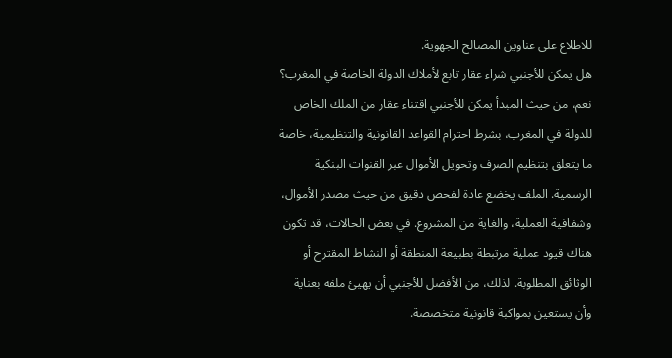للاطلاع على عناوين المصالح الجهوية.
هل يمكن للأجنبي شراء عقار تابع لأملاك الدولة الخاصة في المغرب؟
نعم، من حيث المبدأ يمكن للأجنبي اقتناء عقار من الملك الخاص للدولة في المغرب، بشرط احترام القواعد القانونية والتنظيمية، خاصة ما يتعلق بتنظيم الصرف وتحويل الأموال عبر القنوات البنكية الرسمية. الملف يخضع عادة لفحص دقيق من حيث مصدر الأموال، وشفافية العملية، والغاية من المشروع. في بعض الحالات، قد تكون هناك قيود عملية مرتبطة بطبيعة المنطقة أو النشاط المقترح أو الوثائق المطلوبة. لذلك، من الأفضل للأجنبي أن يهيئ ملفه بعناية وأن يستعين بمواكبة قانونية متخصصة.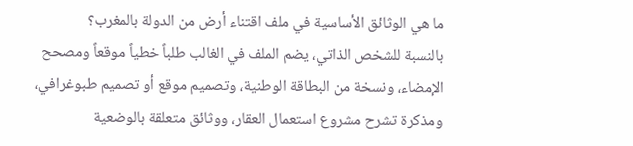ما هي الوثائق الأساسية في ملف اقتناء أرض من الدولة بالمغرب؟
بالنسبة للشخص الذاتي، يضم الملف في الغالب طلباً خطياً موقعاً ومصحح الإمضاء، ونسخة من البطاقة الوطنية، وتصميم موقع أو تصميم طبوغرافي، ومذكرة تشرح مشروع استعمال العقار، ووثائق متعلقة بالوضعية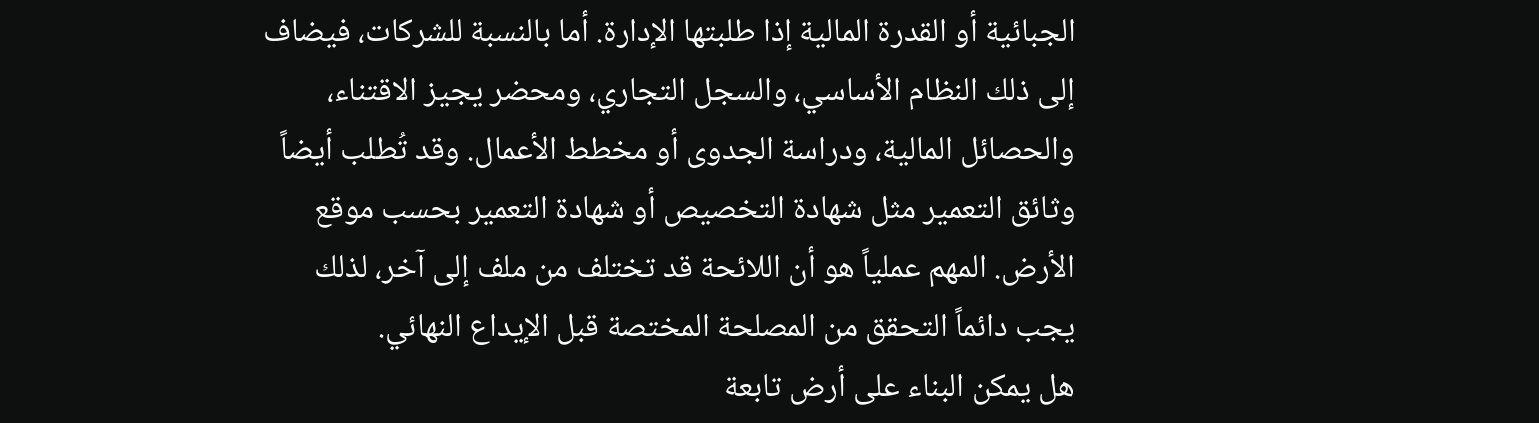الجبائية أو القدرة المالية إذا طلبتها الإدارة. أما بالنسبة للشركات، فيضاف إلى ذلك النظام الأساسي، والسجل التجاري، ومحضر يجيز الاقتناء، والحصائل المالية، ودراسة الجدوى أو مخطط الأعمال. وقد تُطلب أيضاً وثائق التعمير مثل شهادة التخصيص أو شهادة التعمير بحسب موقع الأرض. المهم عملياً هو أن اللائحة قد تختلف من ملف إلى آخر، لذلك يجب دائماً التحقق من المصلحة المختصة قبل الإيداع النهائي.
هل يمكن البناء على أرض تابعة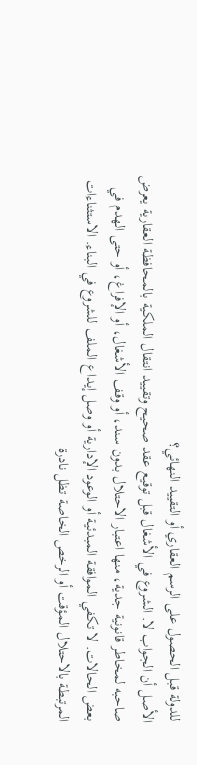للدولة قبل الحصول على الرسم العقاري أو التقييد النهائي؟
الأصل أن الجواب لا. الشروع في الأشغال قبل توقيع عقد صحيح وتقييد انتقال الملكية بالمحافظة العقارية يعرض صاحبه لمخاطر قانونية جدية، منها اعتبار الاحتلال بدون سند، أو وقف الأشغال، أو الإفراغ، أو حتى الهدم في بعض الحالات. لا تكفي الموافقة المبدئية أو الوعود الإدارية أو وصل إيداع الملف للشروع في البناء. الاستثناءات المرتبطة بالاحتلال المؤقت أو الرخص الخاصة تظل نادرة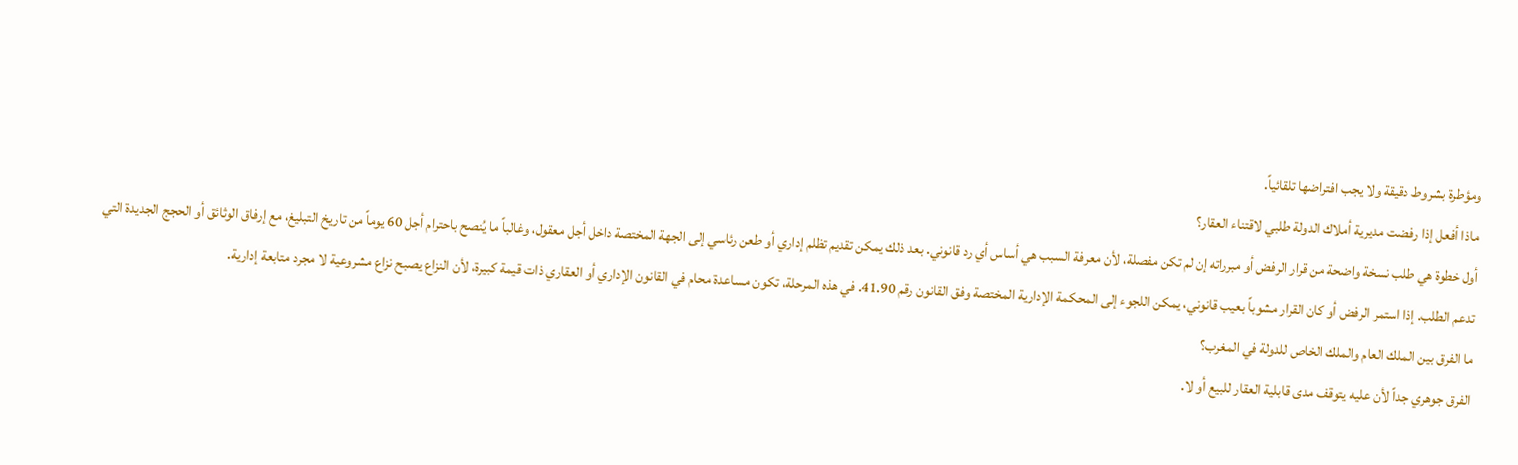ومؤطرة بشروط دقيقة ولا يجب افتراضها تلقائياً.
ماذا أفعل إذا رفضت مديرية أملاك الدولة طلبي لاقتناء العقار؟
أول خطوة هي طلب نسخة واضحة من قرار الرفض أو مبرراته إن لم تكن مفصلة، لأن معرفة السبب هي أساس أي رد قانوني. بعد ذلك يمكن تقديم تظلم إداري أو طعن رئاسي إلى الجهة المختصة داخل أجل معقول، وغالباً ما يُنصح باحترام أجل 60 يوماً من تاريخ التبليغ، مع إرفاق الوثائق أو الحجج الجديدة التي تدعم الطلب. إذا استمر الرفض أو كان القرار مشوباً بعيب قانوني، يمكن اللجوء إلى المحكمة الإدارية المختصة وفق القانون رقم 41.90. في هذه المرحلة، تكون مساعدة محام في القانون الإداري أو العقاري ذات قيمة كبيرة، لأن النزاع يصبح نزاع مشروعية لا مجرد متابعة إدارية.
ما الفرق بين الملك العام والملك الخاص للدولة في المغرب؟
الفرق جوهري جداً لأن عليه يتوقف مدى قابلية العقار للبيع أو لا.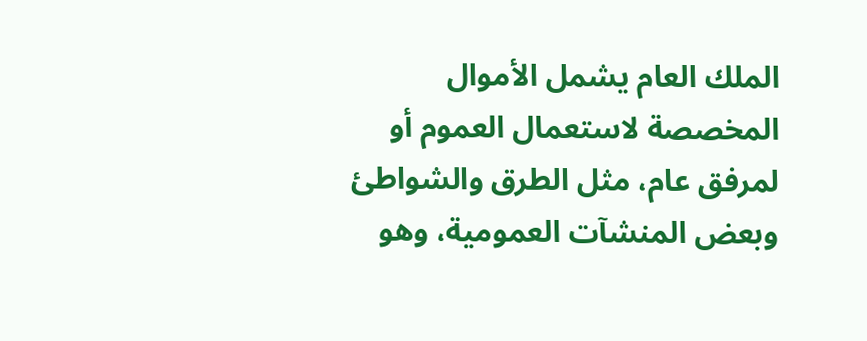الملك العام يشمل الأموال المخصصة لاستعمال العموم أو لمرفق عام، مثل الطرق والشواطئ وبعض المنشآت العمومية، وهو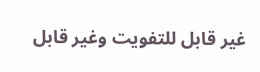غير قابل للتفويت وغير قابل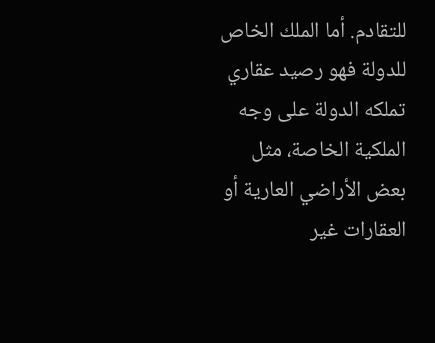للتقادم. أما الملك الخاص للدولة فهو رصيد عقاري تملكه الدولة على وجه الملكية الخاصة، مثل بعض الأراضي العارية أو العقارات غير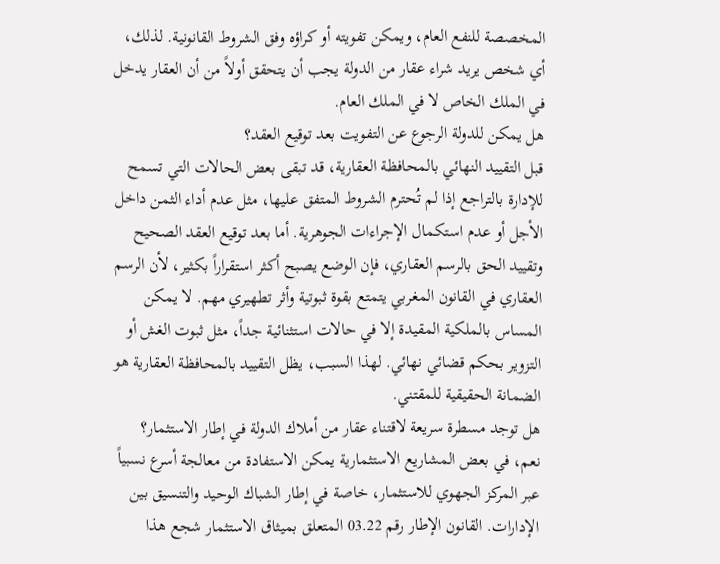المخصصة للنفع العام، ويمكن تفويته أو كراؤه وفق الشروط القانونية. لذلك، أي شخص يريد شراء عقار من الدولة يجب أن يتحقق أولاً من أن العقار يدخل في الملك الخاص لا في الملك العام.
هل يمكن للدولة الرجوع عن التفويت بعد توقيع العقد؟
قبل التقييد النهائي بالمحافظة العقارية، قد تبقى بعض الحالات التي تسمح للإدارة بالتراجع إذا لم تُحترم الشروط المتفق عليها، مثل عدم أداء الثمن داخل الأجل أو عدم استكمال الإجراءات الجوهرية. أما بعد توقيع العقد الصحيح وتقييد الحق بالرسم العقاري، فإن الوضع يصبح أكثر استقراراً بكثير، لأن الرسم العقاري في القانون المغربي يتمتع بقوة ثبوتية وأثر تطهيري مهم. لا يمكن المساس بالملكية المقيدة إلا في حالات استثنائية جداً، مثل ثبوت الغش أو التزوير بحكم قضائي نهائي. لهذا السبب، يظل التقييد بالمحافظة العقارية هو الضمانة الحقيقية للمقتني.
هل توجد مسطرة سريعة لاقتناء عقار من أملاك الدولة في إطار الاستثمار؟
نعم، في بعض المشاريع الاستثمارية يمكن الاستفادة من معالجة أسرع نسبياً عبر المركز الجهوي للاستثمار، خاصة في إطار الشباك الوحيد والتنسيق بين الإدارات. القانون الإطار رقم 03.22 المتعلق بميثاق الاستثمار شجع هذا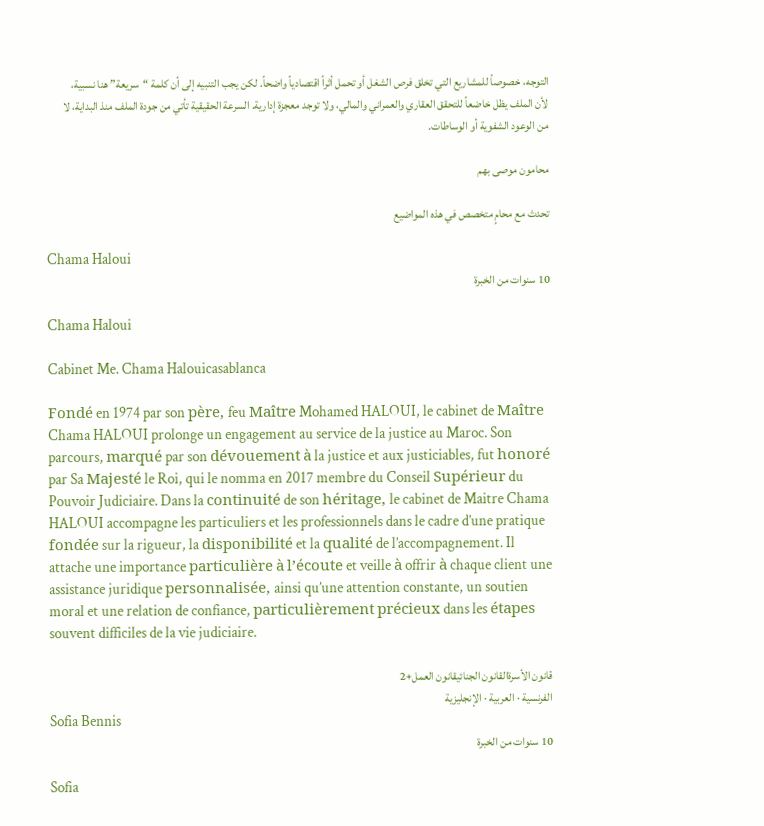التوجه، خصوصاً للمشاريع التي تخلق فرص الشغل أو تحمل أثراً اقتصادياً واضحاً. لكن يجب التنبيه إلى أن كلمة “سريعة” هنا نسبية، لأن الملف يظل خاضعاً للتحقق العقاري والعمراني والمالي، ولا توجد معجزة إدارية. السرعة الحقيقية تأتي من جودة الملف منذ البداية، لا من الوعود الشفوية أو الوساطات.

محامون موصى بهم

تحدث مع محامٍ متخصص في هذه المواضيع

Chama Haloui
10 سنوات من الخبرة

Chama Haloui

Cabinet Me. Chama Halouicasablanca

Fondé en 1974 par son père, feu Maître Mohamed HALOUI, le cabinet de Maître Chama HALOUI prolonge un engagement au service de la justice au Maroc. Son parcours, marqué par son dévouement à la justice et aux justiciables, fut honoré par Sa Majesté le Roi, qui le nomma en 2017 membre du Conseil Supérieur du Pouvoir Judiciaire. Dans la continuité de son héritage, le cabinet de Maitre Chama HALOUI accompagne les particuliers et les professionnels dans le cadre d’une pratique fondée sur la rigueur, la disponibilité et la qualité de l’accompagnement. Il attache une importance particulière à l’écoute et veille à offrir à chaque client une assistance juridique personnalisée, ainsi qu’une attention constante, un soutien moral et une relation de confiance, particulièrement précieux dans les étapes souvent difficiles de la vie judiciaire.

قانون الأسرةالقانون الجنائيقانون العمل+2
الفرنسية · العربية · الإنجليزية
Sofia Bennis
10 سنوات من الخبرة

Sofia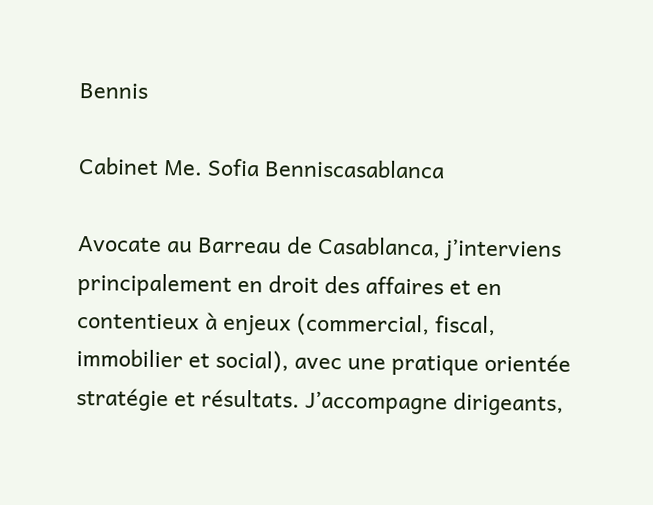Bennis

Cabinet Me. Sofia Benniscasablanca

Avocate au Barreau de Casablanca, j’interviens principalement en droit des affaires et en contentieux à enjeux (commercial, fiscal, immobilier et social), avec une pratique orientée stratégie et résultats. J’accompagne dirigeants,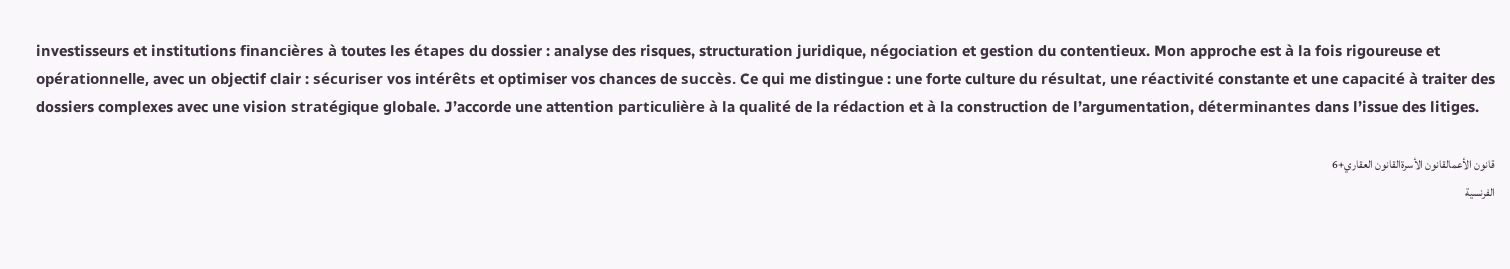investisseurs et institutions financières à toutes les étapes du dossier : analyse des risques, structuration juridique, négociation et gestion du contentieux. Mon approche est à la fois rigoureuse et opérationnelle, avec un objectif clair : sécuriser vos intérêts et optimiser vos chances de succès. Ce qui me distingue : une forte culture du résultat, une réactivité constante et une capacité à traiter des dossiers complexes avec une vision stratégique globale. J’accorde une attention particulière à la qualité de la rédaction et à la construction de l’argumentation, déterminantes dans l’issue des litiges.

قانون الأعمالقانون الأسرةالقانون العقاري+6
الفرنسية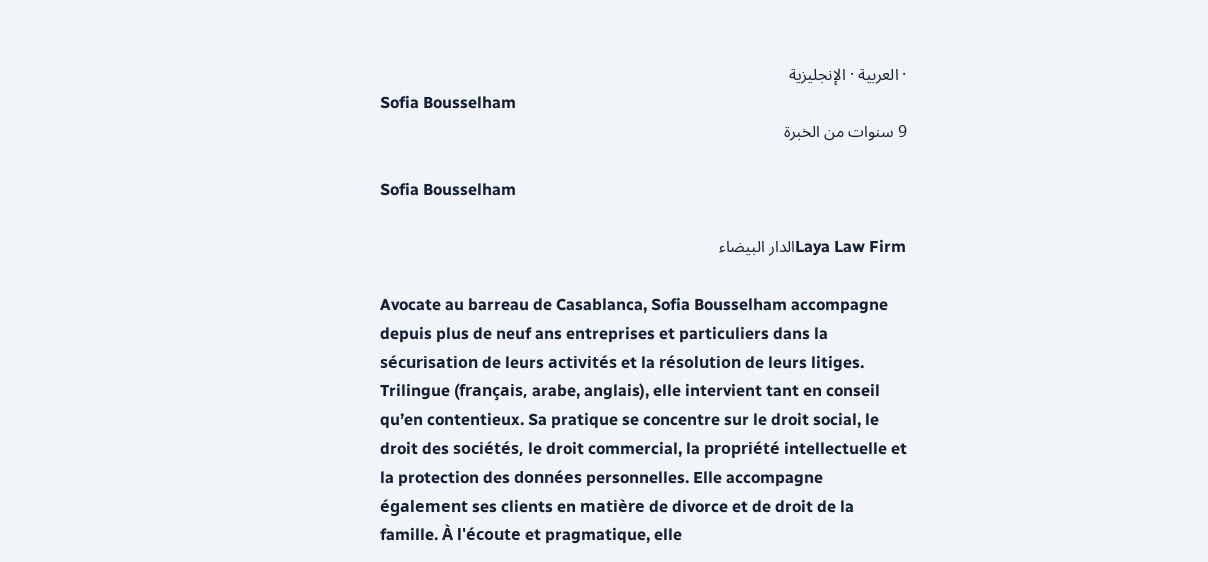· العربية · الإنجليزية
Sofia Bousselham
9 سنوات من الخبرة

Sofia Bousselham

Laya Law Firmالدار البيضاء

Avocate au barreau de Casablanca, Sofia Bousselham accompagne depuis plus de neuf ans entreprises et particuliers dans la sécurisation de leurs activités et la résolution de leurs litiges. Trilingue (français, arabe, anglais), elle intervient tant en conseil qu’en contentieux. Sa pratique se concentre sur le droit social, le droit des sociétés, le droit commercial, la propriété intellectuelle et la protection des données personnelles. Elle accompagne également ses clients en matière de divorce et de droit de la famille. À l'écoute et pragmatique, elle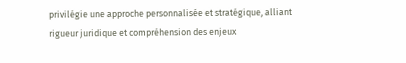privilégie une approche personnalisée et stratégique, alliant rigueur juridique et compréhension des enjeux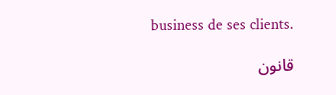business de ses clients.

قانون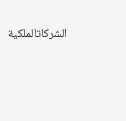الشركاتالملكية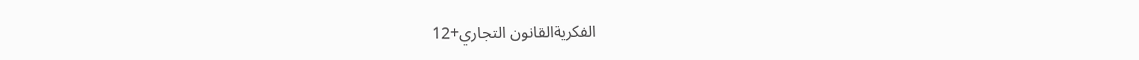الفكريةالقانون التجاري+12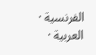الفرنسية · العربية ·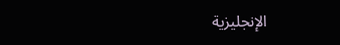الإنجليزية